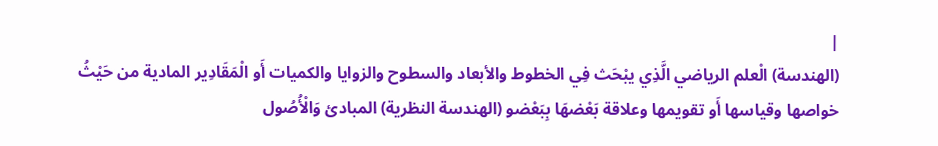|
(الهندسة) الْعلم الرياضي الَّذِي يبْحَث فِي الخطوط والأبعاد والسطوح والزوايا والكميات أَو الْمَقَادِير المادية من حَيْثُ خواصها وقياسها أَو تقويمها وعلاقة بَعْضهَا بِبَعْضو (الهندسة النظرية) المبادئ وَالْأُصُول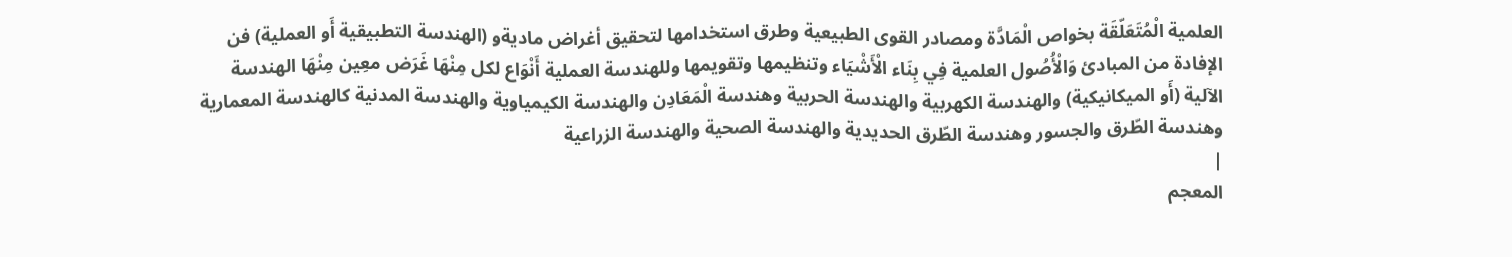العلمية الْمُتَعَلّقَة بخواص الْمَادَّة ومصادر القوى الطبيعية وطرق استخدامها لتحقيق أغراض ماديةو (الهندسة التطبيقية أَو العملية) فن الإفادة من المبادئ وَالْأُصُول العلمية فِي بِنَاء الْأَشْيَاء وتنظيمها وتقويمها وللهندسة العملية أَنْوَاع لكل مِنْهَا غَرَض معِين مِنْهَا الهندسة الآلية (أَو الميكانيكية) والهندسة الكهربية والهندسة الحربية وهندسة الْمَعَادِن والهندسة الكيمياوية والهندسة المدنية كالهندسة المعمارية وهندسة الطّرق والجسور وهندسة الطّرق الحديدية والهندسة الصحية والهندسة الزراعية
|
المعجم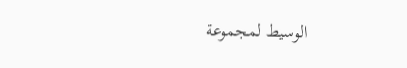الوسيط لمجموعة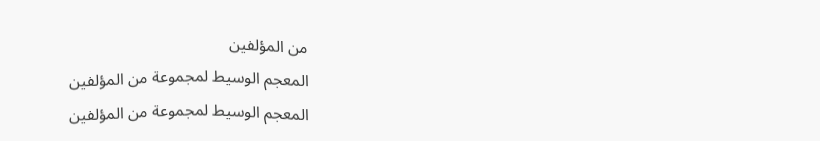من المؤلفين
المعجم الوسيط لمجموعة من المؤلفين
المعجم الوسيط لمجموعة من المؤلفين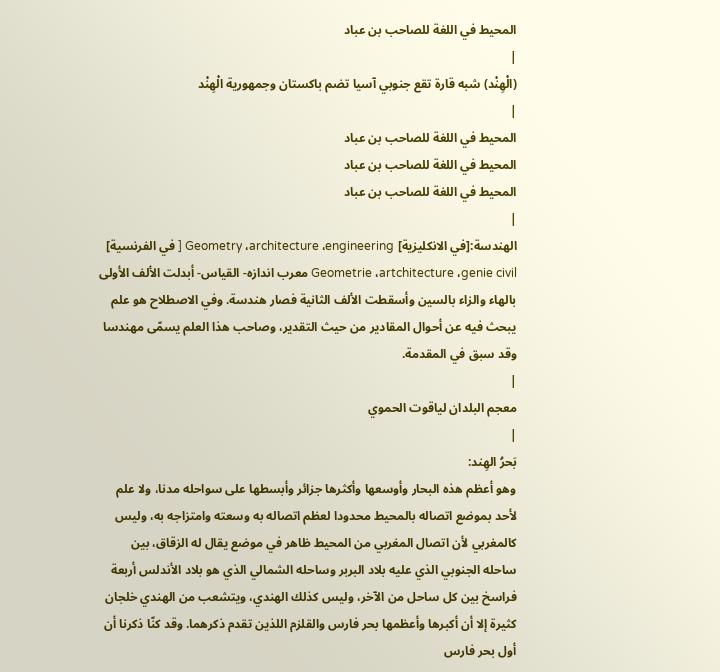المحيط في اللغة للصاحب بن عباد
|
(الْهِنْد) شبه قارة تقع جنوبي آسيا تضم باكستان وجمهورية الْهِنْد
|
المحيط في اللغة للصاحب بن عباد
المحيط في اللغة للصاحب بن عباد
المحيط في اللغة للصاحب بن عباد
|
الهندسة:[في الانكليزية] Geometry ،architecture ،engineering [ في الفرنسية] Geometrie ،artchitecture ،genie civil معرب اندازه- القياس- أبدلت الألف الأولى بالهاء والزاء بالسين وأسقطت الألف الثانية فصار هندسة. وفي الاصطلاح هو علم يبحث فيه عن أحوال المقادير من حيث التقدير، وصاحب هذا العلم يسمّى مهندسا وقد سبق في المقدمة.
|
معجم البلدان لياقوت الحموي
|
بَحرُ الهِند:
وهو أعظم هذه البحار وأوسعها وأكثرها جزائر وأبسطها على سواحله مدنا، ولا علم لأحد بموضع اتصاله بالمحيط محدودا لعظم اتصاله به وسعته وامتزاجه به، وليس كالمغربي لأن اتصال المغربي من المحيط ظاهر في موضع يقال له الزقاق، بين ساحله الجنوبي الذي عليه بلاد البربر وساحله الشمالي الذي هو بلاد الأندلس أربعة فراسخ بين كل ساحل من الآخر، وليس كذلك الهندي، ويتشعب من الهندي خلجان كثيرة إلا أن أكبرها وأعظمها بحر فارس والقلزم اللذين تقدم ذكرهما. وقد كنّا ذكرنا أن أول بحر فارس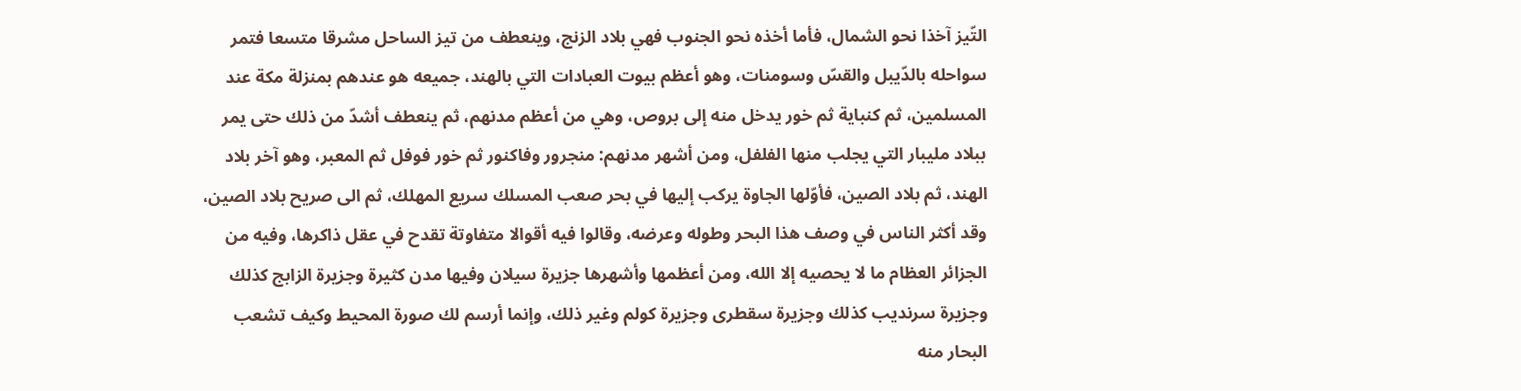التّيز آخذا نحو الشمال، فأما أخذه نحو الجنوب فهي بلاد الزنج، وينعطف من تيز الساحل مشرقا متسعا فتمر سواحله بالدّيبل والقسّ وسومنات، وهو أعظم بيوت العبادات التي بالهند، جميعه هو عندهم بمنزلة مكة عند المسلمين، ثم كنباية ثم خور يدخل منه إلى بروص، وهي من أعظم مدنهم، ثم ينعطف أشدّ من ذلك حتى يمر ببلاد مليبار التي يجلب منها الفلفل، ومن أشهر مدنهم: منجرور وفاكنور ثم خور فوفل ثم المعبر، وهو آخر بلاد الهند، ثم بلاد الصين، فأوّلها الجاوة يركب إليها في بحر صعب المسلك سريع المهلك، ثم الى صريح بلاد الصين، وقد أكثر الناس في وصف هذا البحر وطوله وعرضه، وقالوا فيه أقوالا متفاوتة تقدح في عقل ذاكرها، وفيه من الجزائر العظام ما لا يحصيه إلا الله، ومن أعظمها وأشهرها جزيرة سيلان وفيها مدن كثيرة وجزيرة الزابج كذلك وجزيرة سرنديب كذلك وجزيرة سقطرى وجزيرة كولم وغير ذلك، وإنما أرسم لك صورة المحيط وكيف تشعب البحار منه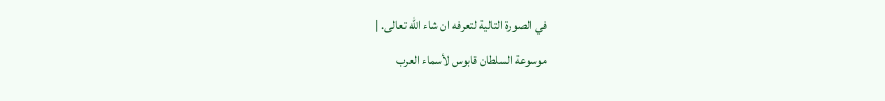في الصورة التالية لتعرفه ان شاء الله تعالى. |
موسوعة السلطان قابوس لأسماء العرب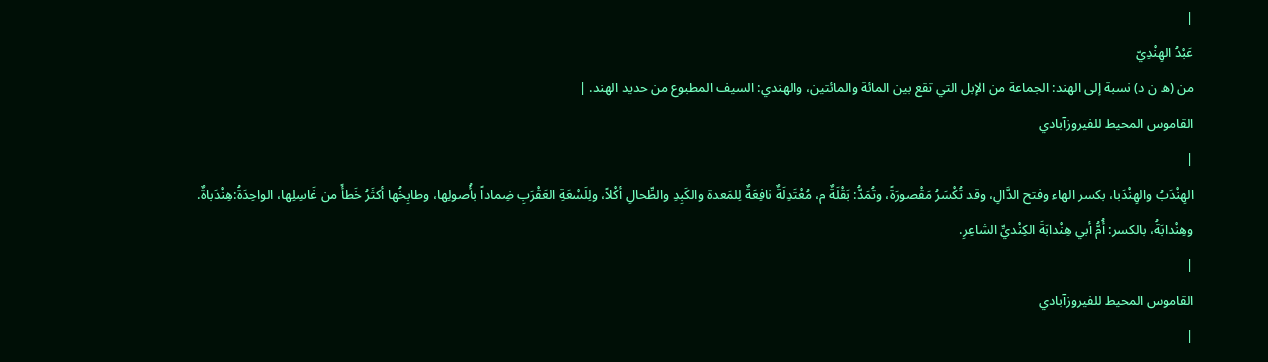|
عَبْدُ الهِنْدِيّ
من (ه ن د) نسبة إلى الهند: الجماعة من الإبل التي تقع بين المائة والمائتين، والهندي: السيف المطبوع من حديد الهند. |
القاموس المحيط للفيروزآبادي
|
الهِنْدَبُ والهِنْدَبا، بكسر الهاء وفتح الدَّالِ، وقد تُكْسَرُ مَقْصورَةً، وتُمَدُّ: بَقْلَةٌ م، مُعْتَدِلَةٌ نافِعَةٌ لِلمَعدة والكَبِدِ والطِّحالِ أكْلاً، ولِلَسْعَةِ العَقْرَبِ ضِماداً بأُصولِها، وطابِخُها أكثَرُ خَطأً من غَاسِلِها، الواحِدَةُ:هِنْدَباةٌ. وهِنْدابَةُ، بالكسر: أُمُّ أبي هِنْدابَةَ الكِنْديِّ الشاعِرِ.
|
القاموس المحيط للفيروزآبادي
|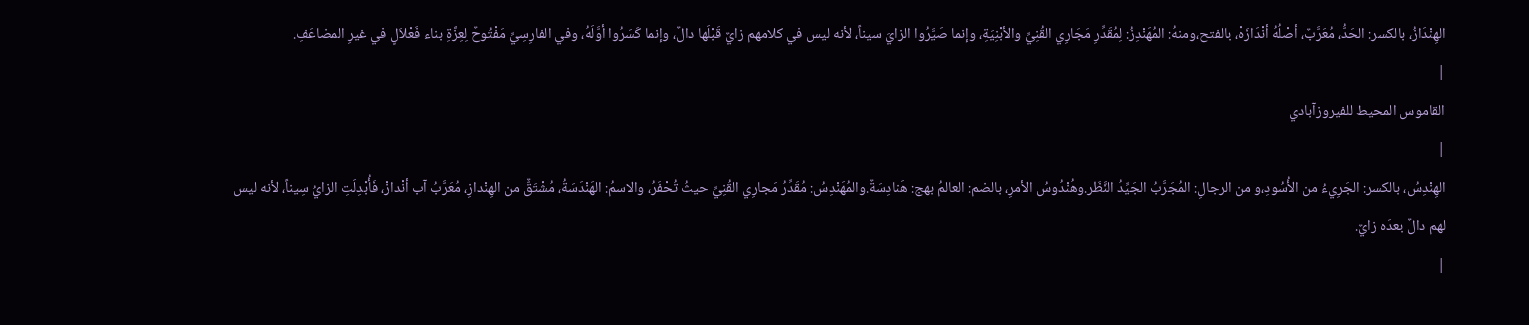الهِنْدَازُ، بالكسر: الحَدُّ، مُعَرَّبٌ، أصْلُهُ أنْدَازَهْ، بالفتح،ومنهُ: المُهَنْدِزُ: لِمُقَدِّرِ مَجَارِي القُنِيِّ والأبْنِيَةِ، وإنما صَيَّرُوا الزايَ سيناً، لأنه ليس في كلامهم زايٌ قَبْلَها دالٌ، وإنما كَسَرُوا أوَّلَهُ، وفي الفارِسِيِّ مَفْتُوحٌ لِعِزَّةِ بناء فَعْلاَلٍ في غيرِ المضاعَفِ.
|
القاموس المحيط للفيروزآبادي
|
الهِنْدِسُ، بالكسر: الجَرِيءُ من الأُسُودِ،و من الرجالِ: المُجَرَّبُ الجَيِّدُ النَّظَر.وهُنْدُوسُ الأمرِ، بالضم: العالمُ بهج: هَنادِسَةٌ.والمُهَنْدِسُ: مُقَدِّرُ مَجارِي القُنِيِّ حيثُ تُحْفَرُ، والاسمُ: الهَنْدَسَةُ، مُشْتَقٌّ من الهِنْدازِ، مُعَرَّبُ آب أنْدازْ، فَأُبْدِلَتِ الزايُ سِيناً، لأنه ليس لهم دالٌ بعدَه زايٌ.
|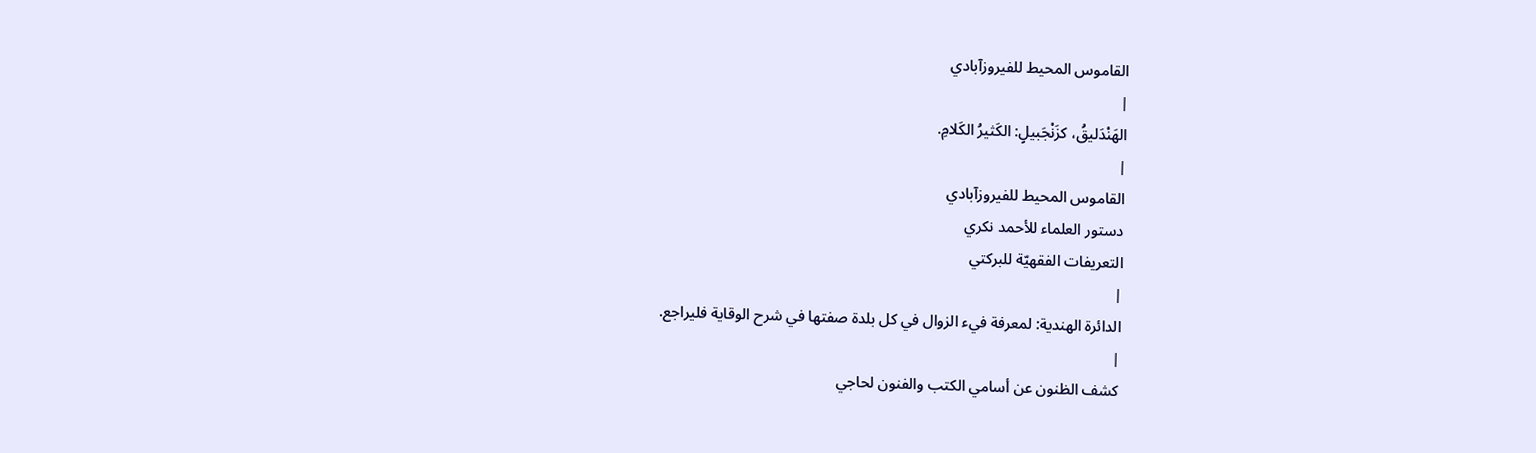القاموس المحيط للفيروزآبادي
|
الهَنْدَليقُ، كزَنْجَبيلٍ: الكَثيرُ الكَلامِ.
|
القاموس المحيط للفيروزآبادي
دستور العلماء للأحمد نكري
التعريفات الفقهيّة للبركتي
|
الدائرة الهندية: لمعرفة فيء الزوال في كل بلدة صفتها في شرح الوقاية فليراجع.
|
كشف الظنون عن أسامي الكتب والفنون لحاجي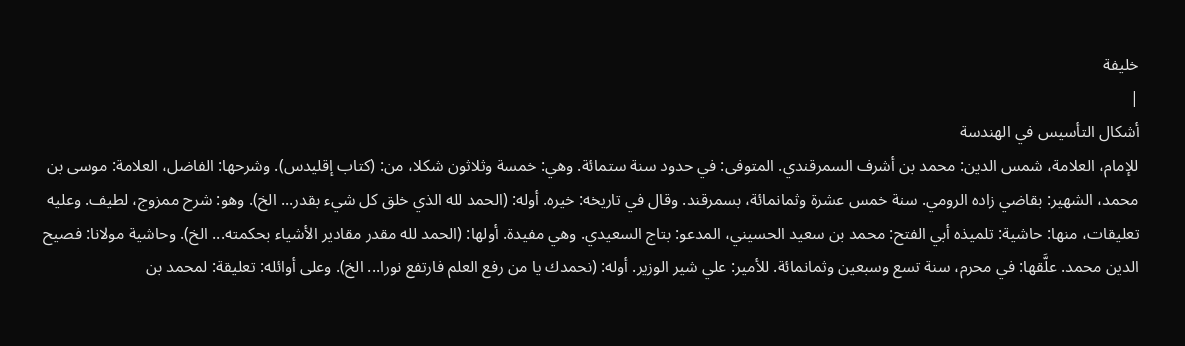خليفة
|
أشكال التأسيس في الهندسة
للإمام، العلامة، شمس الدين: محمد بن أشرف السمرقندي. المتوفى: في حدود سنة ستمائة. وهي: خمسة وثلاثون شكلا، من: (كتاب إقليدس). وشرحها: الفاضل، العلامة: موسى بن محمد، الشهير: بقاضي زاده الرومي. سنة خمس عشرة وثمانمائة، بسمرقند. وقال في تاريخه: خيره. أوله: (الحمد لله الذي خلق كل شيء بقدر... الخ). وهو: شرح ممزوج، لطيف. وعليه تعليقات، منها: حاشية: تلميذه أبي الفتح: محمد بن سعيد الحسيني، المدعو: بتاج السعيدي. وهي مفيدة. أولها: (الحمد لله مقدر مقادير الأشياء بحكمته... الخ). وحاشية مولانا: فصيح الدين محمد. علَّقها: في محرم، سنة تسع وسبعين وثمانمائة. للأمير: علي شير الوزير. أوله: (نحمدك يا من رفع العلم فارتفع نورا... الخ). وعلى أوائله: تعليقة: لمحمد بن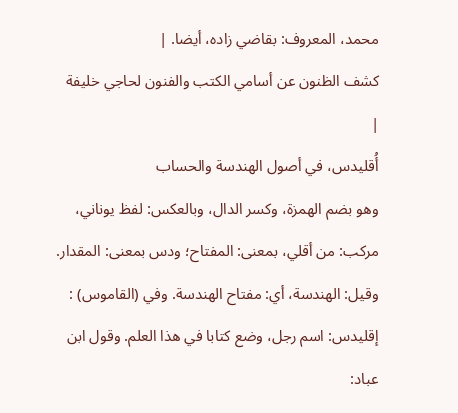محمد، المعروف: بقاضي زاده، أيضا. |
كشف الظنون عن أسامي الكتب والفنون لحاجي خليفة
|
أُقليدس، في أصول الهندسة والحساب
وهو بضم الهمزة، وكسر الدال، وبالعكس: لفظ يوناني، مركب: من أقلي، بمعنى: المفتاح؛ ودس بمعنى: المقدار. وقيل: الهندسة، أي: مفتاح الهندسة. وفي (القاموس) : إقليدس: اسم رجل، وضع كتابا في هذا العلم. وقول ابن عباد: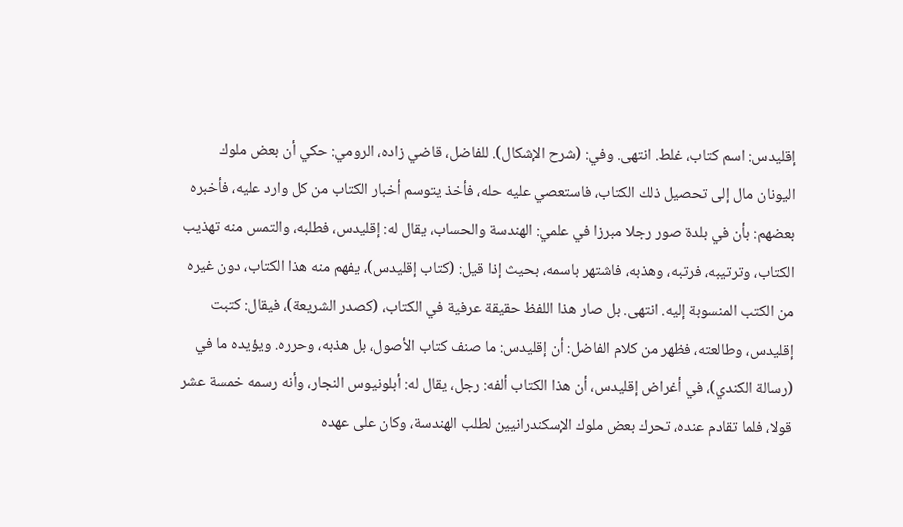إقليدس: اسم كتاب، غلط. انتهى. وفي: (شرح الإشكال). للفاضل، قاضي زاده، الرومي: حكي أن بعض ملوك اليونان مال إلى تحصيل ذلك الكتاب، فاستعصي عليه حله، فأخذ يتوسم أخبار الكتاب من كل وارد عليه، فأخبره بعضهم: بأن في بلدة صور رجلا مبرزا في علمي: الهندسة والحساب، يقال له: إقليدس، فطلبه، والتمس منه تهذيب الكتاب، وترتيبه، فرتبه، وهذبه، فاشتهر باسمه، بحيث إذا قيل: (كتاب إقليدس)، يفهم منه هذا الكتاب، دون غيره من الكتب المنسوبة إليه. انتهى. بل صار هذا اللفظ حقيقة عرفية في الكتاب، (كصدر الشريعة)، فيقال: كتبت إقليدس، وطالعته، فظهر من كلام الفاضل: أن إقليدس: ما صنف كتاب الأصول، بل هذبه، وحرره. ويؤيده ما في (رسالة الكندي)، في أغراض إقليدس، أن هذا الكتاب ألفه: رجل، يقال له: أبلونيوس النجار، وأنه رسمه خمسة عشر قولا، فلما تقادم عنده، تحرك بعض ملوك الإسكندرانيين لطلب الهندسة، وكان على عهده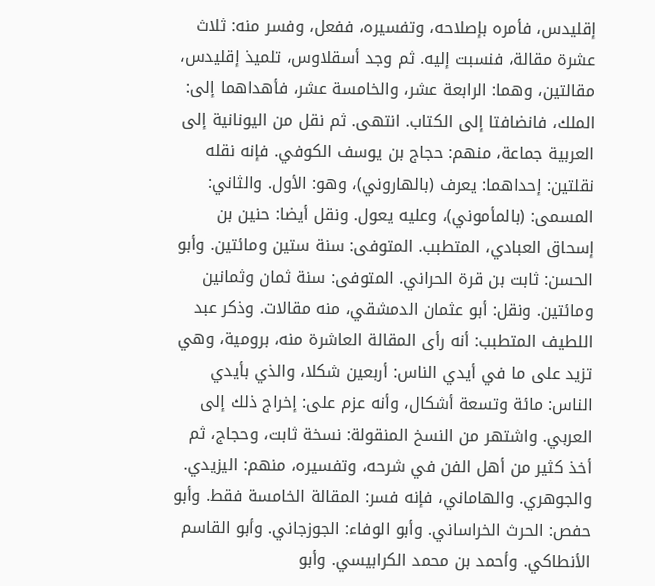إقليدس، فأمره بإصلاحه، وتفسيره، ففعل، وفسر منه: ثلاث عشرة مقالة، فنسبت إليه. ثم وجد أسقلاوس، تلميذ إقليدس، مقالتين، وهما: الرابعة عشر، والخامسة عشر، فأهداهما إلى: الملك، فانضافتا إلى الكتاب. انتهى. ثم نقل من اليونانية إلى العربية جماعة، منهم: حجاج بن يوسف الكوفي. فإنه نقله نقلتين: إحداهما: يعرف (بالهاروني)، وهو: الأول. والثاني: المسمى: (بالمأموني)، وعليه يعول. ونقل أيضا: حنين بن إسحاق العبادي، المتطبب. المتوفى: سنة ستين ومائتين. وأبو الحسن: ثابت بن قرة الحراني. المتوفى: سنة ثمان وثمانين ومائتين. ونقل: أبو عثمان الدمشقي، منه مقالات. وذكر عبد اللطيف المتطبب: أنه رأى المقالة العاشرة منه، برومية، وهي تزيد على ما في أيدي الناس: أربعين شكلا، والذي بأيدي الناس: مائة وتسعة أشكال، وأنه عزم على: إخراج ذلك إلى العربي. واشتهر من النسخ المنقولة: نسخة ثابت، وحجاج، ثم أخذ كثير من أهل الفن في شرحه، وتفسيره، منهم: اليزيدي. والجوهري. والهاماني، فإنه فسر: المقالة الخامسة فقط. وأبو حفص: الحرث الخراساني. وأبو الوفاء: الجوزجاني. وأبو القاسم الأنطاكي. وأحمد بن محمد الكرابيسي. وأبو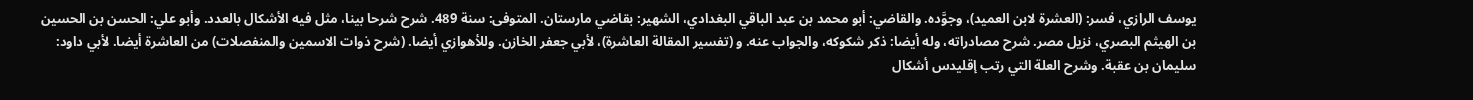يوسف الرازي، فسر: (العشرة لابن العميد)، وجوَّده. والقاضي: أبو محمد بن عبد الباقي البغدادي، الشهير: بقاضي مارستان. المتوفى: سنة 489. شرح شرحا بينا، مثل فيه الأشكال بالعدد. وأبو علي: الحسن بن الحسين بن الهيثم البصري، نزيل مصر. شرح مصادراته، وله أيضا: ذكر شكوكه، والجواب عنه. و (تفسير المقالة العاشرة)، لأبي جعفر الخازن. وللأهوازي أيضا. (شرح ذوات الاسمين والمنفصلات) من العاشرة أيضا. لأبي داود: سليمان بن عقبة. وشرح العلة التي رتب إقليدس أشكال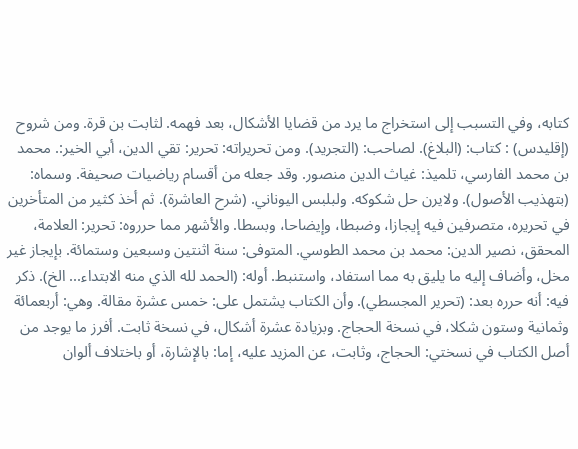كتابه، وفي التسبب إلى استخراج ما يرد من قضايا الأشكال، بعد فهمه. لثابت بن قرة. ومن شروح (إقليدس) : كتاب: (البلاغ). لصاحب: (التجريد). ومن تحريراته: تحرير: تقي الدين، أبي الخير:. محمد بن محمد الفارسي، تلميذ: غياث الدين منصور. وقد جعله من أقسام رياضيات صحيفة. وسماه: (بتهذيب الأصول). ولايرن حل شكوكه. ولبلبس اليوناني. (شرح العاشرة). ثم أخذ كثير من المتأخرين في تحريره، متصرفين فيه إيجازا، وضبطا، وإيضاحا، وبسطا. والأشهر مما حرروه: تحرير: العلامة، المحقق، نصير الدين: محمد بن محمد الطوسي. المتوفى: سنة اثنتين وسبعين وستمائة. بإيجاز غير مخل، وأضاف إليه ما يليق به مما استفاد، واستنبط. أوله: (الحمد لله الذي منه الابتداء... الخ). ذكر فيه: أنه حرره بعد: (تحرير المجسطي). وأن الكتاب يشتمل على: خمس عشرة مقالة. وهي: أربعمائة وثمانية وستون شكلا، في نسخة الحجاج. وبزيادة عشرة أشكال، في نسخة ثابت. أفرز ما يوجد من أصل الكتاب في نسختي: الحجاج، وثابت، عن المزيد عليه، إما: بالإشارة، أو باختلاف ألوان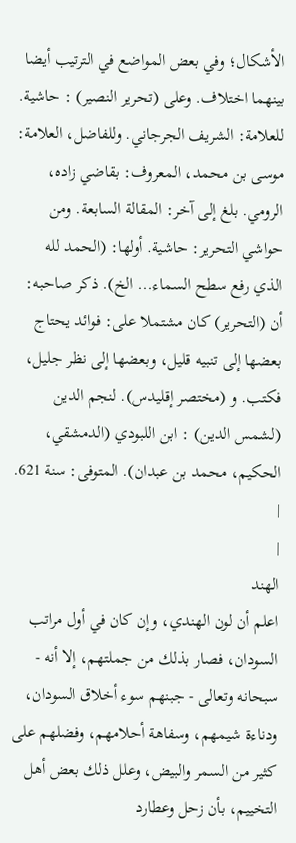الأشكال؛ وفي بعض المواضع في الترتيب أيضا بينهما اختلاف. وعلى (تحرير النصير) : حاشية. للعلامة: الشريف الجرجاني. وللفاضل، العلامة: موسى بن محمد، المعروف: بقاضي زاده، الرومي. بلغ إلى آخر: المقالة السابعة. ومن حواشي التحرير: حاشية. أولها: (الحمد لله الذي رفع سطح السماء... الخ). ذكر صاحبه: أن (التحرير) كان مشتملا على: فوائد يحتاج بعضها إلى تنبيه قليل، وبعضها إلى نظر جليل، فكتب. و (مختصر إقليدس). لنجم الدين (لشمس الدين) : ابن اللبودي (الدمشقي، الحكيم، محمد بن عبدان). المتوفى: سنة 621. |
|
الهند
اعلم أن لون الهندي، وإن كان في أول مراتب السودان، فصار بذلك من جملتهم، إلا أنه - سبحانه وتعالى - جبنهم سوء أخلاق السودان، ودناءة شيمهم، وسفاهة أحلامهم، وفضلهم على كثير من السمر والبيض، وعلل ذلك بعض أهل التخييم، بأن زحل وعطارد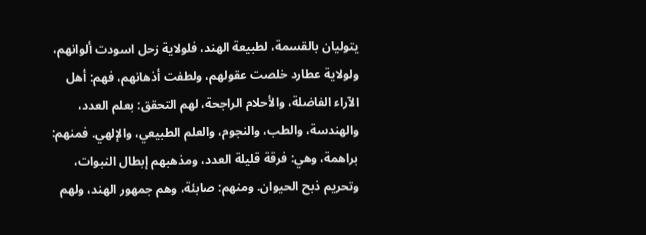يتوليان بالقسمة، لطبيعة الهند، فلولاية زحل اسودت ألوانهم، ولولاية عطارد خلصت عقولهم، ولطفت أذهانهم، فهم: أهل الآراء الفاضلة، والأحلام الراجحة، لهم التحقق: بعلم العدد، والهندسة، والطب، والنجوم، والعلم الطبيعي، والإلهي. فمنهم: براهمة، وهي: فرقة قليلة العدد، ومذهبهم إبطال النبوات، وتحريم ذبح الحيوان. ومنهم: صابئة، وهم جمهور الهند، ولهم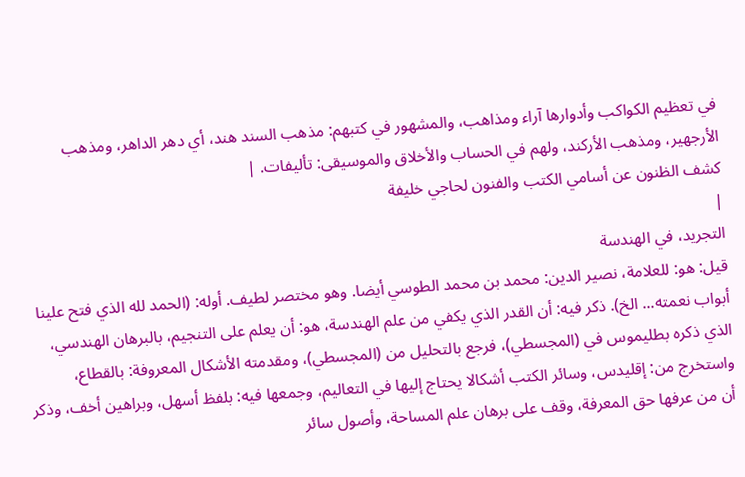في تعظيم الكواكب وأدوارها آراء ومذاهب، والمشهور في كتبهم: مذهب السند هند، أي دهر الداهر، ومذهب الأرجهير، ومذهب الأركند، ولهم في الحساب والأخلاق والموسيقى: تأليفات. |
كشف الظنون عن أسامي الكتب والفنون لحاجي خليفة
|
التجريد، في الهندسة
قيل: هو: للعلامة، نصير الدين: محمد بن محمد الطوسي أيضا. وهو مختصر لطيف. أوله: (الحمد لله الذي فتح علينا أبواب نعمته... الخ). ذكر فيه: أن القدر الذي يكفي من علم الهندسة، هو: أن يعلم على التنجيم، بالبرهان الهندسي، الذي ذكره بطليموس في (المجسطي)، فرجع بالتحليل من (المجسطي)، ومقدمته الأشكال المعروفة: بالقطاع، واستخرج من: إقليدس، وسائر الكتب أشكالا يحتاج إليها في التعاليم، وجمعها فيه: بلفظ أسهل، وبراهين أخف، وذكر أن من عرفها حق المعرفة، وقف على برهان علم المساحة، وأصول سائر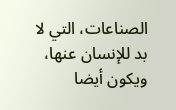الصناعات، التي لا بد للإنسان عنها، ويكون أيضا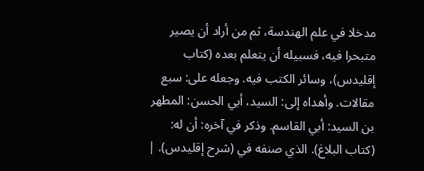مدخلا في علم الهندسة، ثم من أراد أن يصير متبحرا فيه، فسبيله أن يتعلم بعده (كتاب إقليدس)، وسائر الكتب فيه. وجعله على: سبع مقالات. وأهداه إلى: السيد، أبي الحسن: المطهر بن السيد: أبي القاسم. وذكر في آخره: أن له: (كتاب البلاغ). الذي صنفه في (شرح إقليدس). |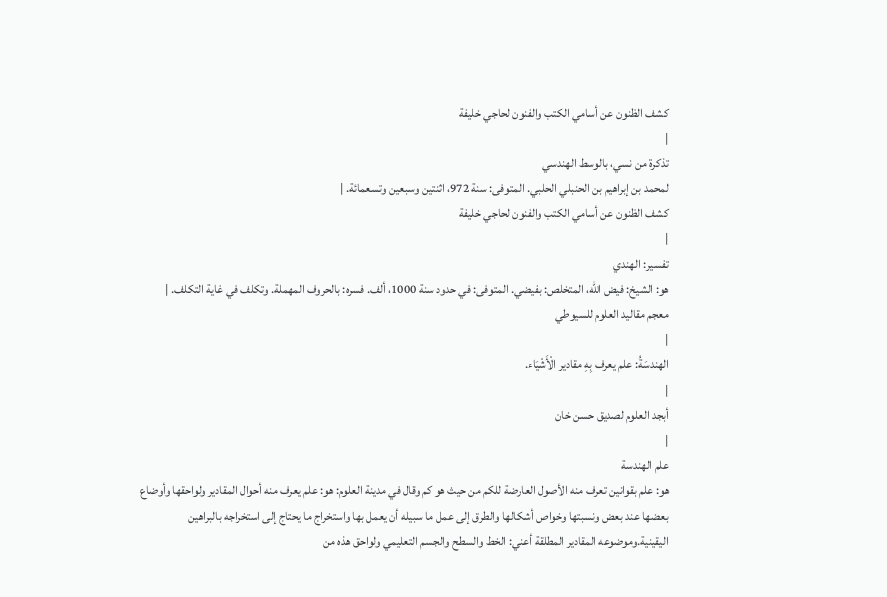كشف الظنون عن أسامي الكتب والفنون لحاجي خليفة
|
تذكرة من نسي، بالوسط الهندسي
لمحمد بن إبراهيم بن الحنبلي الحلبي. المتوفى: سنة 972، اثنتين وسبعين وتسعمائة. |
كشف الظنون عن أسامي الكتب والفنون لحاجي خليفة
|
تفسير: الهندي
هو: الشيخ: فيض الله، المتخلص: بفيضي. المتوفى: في حدود سنة 1000، ألف. فسره: بالحروف المهملة. وتكلف في غاية التكلف. |
معجم مقاليد العلوم للسيوطي
|
الهندسَةُ: علم يعرف بِهِ مقادير الْأَشْيَاء.
|
أبجد العلوم لصديق حسن خان
|
علم الهندسة
هو: علم بقوانين تعرف منه الأصول العارضة للكم من حيث هو كم وقال في مدينة العلوم: هو: علم يعرف منه أحوال المقادير ولواحقها وأوضاع بعضها عند بعض ونسبتها وخواص أشكالها والطرق إلى عمل ما سبيله أن يعمل بها واستخراج ما يحتاج إلى استخراجه بالبراهين اليقينية.وموضوعه المقادير المطلقة أعني: الخط والسطح والجسم التعليمي ولواحق هذه من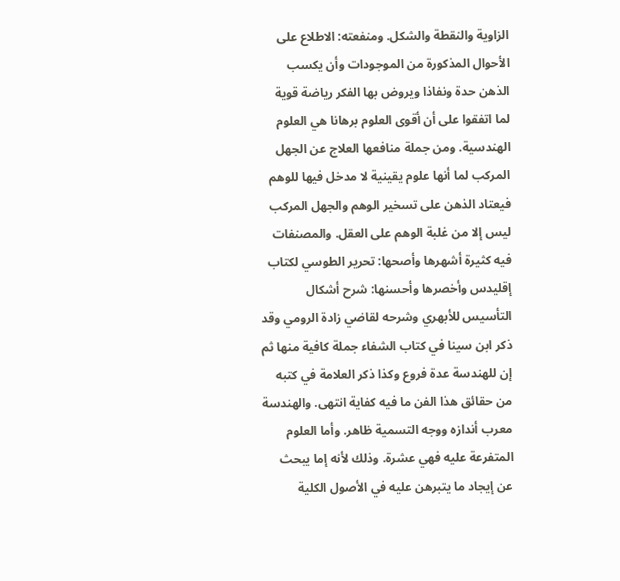الزاوية والنقطة والشكل. ومنفعته: الاطلاع على الأحوال المذكورة من الموجودات وأن يكسب الذهن حدة ونفاذا ويروض بها الفكر رياضة قوية لما اتفقوا على أن أقوى العلوم برهانا هي العلوم الهندسية. ومن جملة منافعها العلاج عن الجهل المركب لما أنها علوم يقينية لا مدخل فيها للوهم فيعتاد الذهن على تسخير الوهم والجهل المركب ليس إلا من غلبة الوهم على العقل. والمصنفات فيه كثيرة أشهرها وأصحها: تحرير الطوسي لكتاب إقليدس وأخصرها وأحسنها: شرح أشكال التأسيس للأبهري وشرحه لقاضي زادة الرومي وقد ذكر ابن سينا في كتاب الشفاء جملة كافية منها ثم إن للهندسة عدة فروع وكذا ذكر العلامة في كتبه من حقائق هذا الفن ما فيه كفاية انتهى. والهندسة معرب أندازه ووجه التسمية ظاهر. وأما العلوم المتفرعة عليه فهي عشرة. وذلك لأنه إما يبحث عن إيجاد ما يتبرهن عليه في الأصول الكلية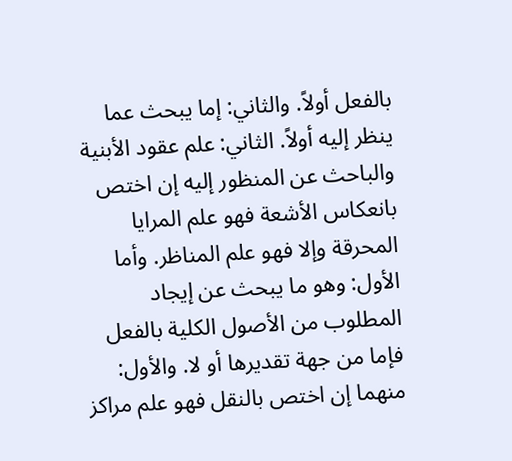بالفعل أولاً. والثاني: إما يبحث عما ينظر إليه أولاً. الثاني: علم عقود الأبنية والباحث عن المنظور إليه إن اختص بانعكاس الأشعة فهو علم المرايا المحرقة وإلا فهو علم المناظر. وأما الأول: وهو ما يبحث عن إيجاد المطلوب من الأصول الكلية بالفعل فإما من جهة تقديرها أو لا. والأول: منهما إن اختص بالنقل فهو علم مراكز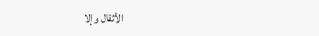الأثقال وإلا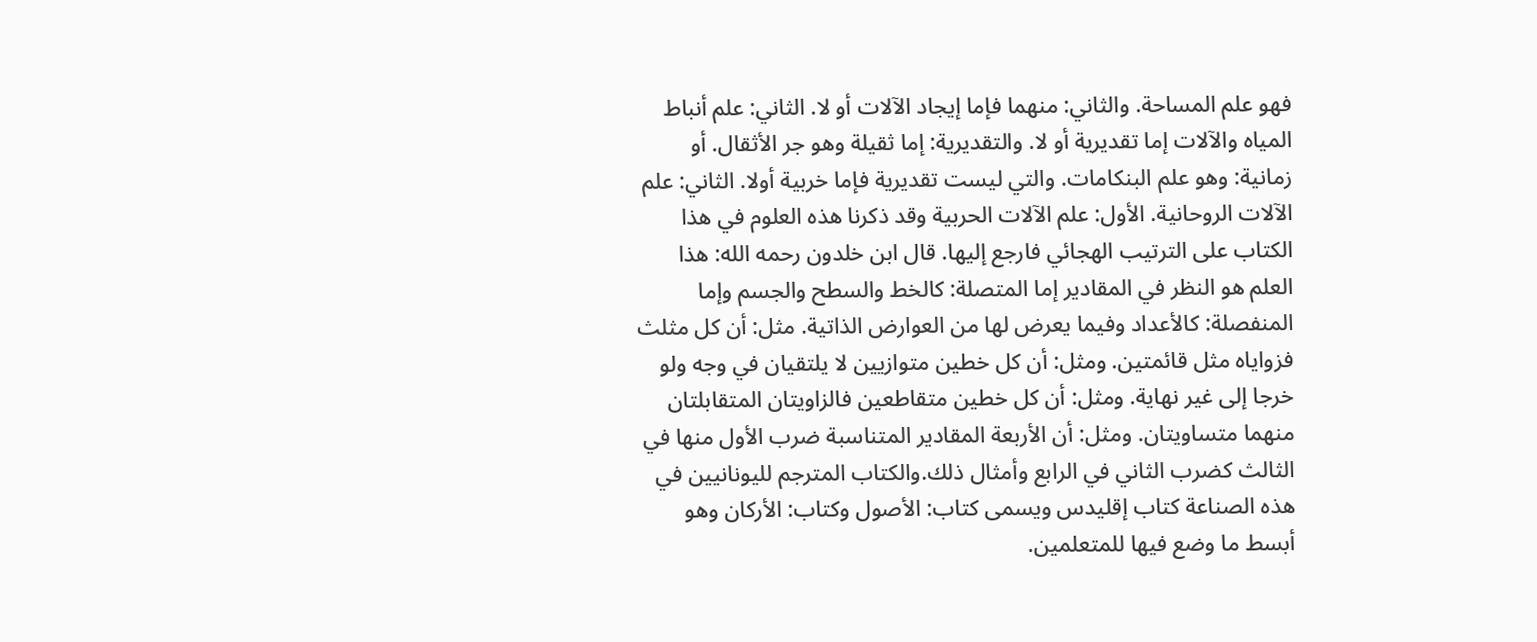فهو علم المساحة. والثاني: منهما فإما إيجاد الآلات أو لا. الثاني: علم أنباط المياه والآلات إما تقديرية أو لا. والتقديرية: إما ثقيلة وهو جر الأثقال. أو زمانية: وهو علم البنكامات. والتي ليست تقديرية فإما خربية أولا. الثاني: علم الآلات الروحانية. الأول: علم الآلات الحربية وقد ذكرنا هذه العلوم في هذا الكتاب على الترتيب الهجائي فارجع إليها. قال ابن خلدون رحمه الله: هذا العلم هو النظر في المقادير إما المتصلة: كالخط والسطح والجسم وإما المنفصلة: كالأعداد وفيما يعرض لها من العوارض الذاتية. مثل: أن كل مثلث فزواياه مثل قائمتين. ومثل: أن كل خطين متوازيين لا يلتقيان في وجه ولو خرجا إلى غير نهاية. ومثل: أن كل خطين متقاطعين فالزاويتان المتقابلتان منهما متساويتان. ومثل: أن الأربعة المقادير المتناسبة ضرب الأول منها في الثالث كضرب الثاني في الرابع وأمثال ذلك.والكتاب المترجم لليونانيين في هذه الصناعة كتاب إقليدس ويسمى كتاب: الأصول وكتاب: الأركان وهو أبسط ما وضع فيها للمتعلمين.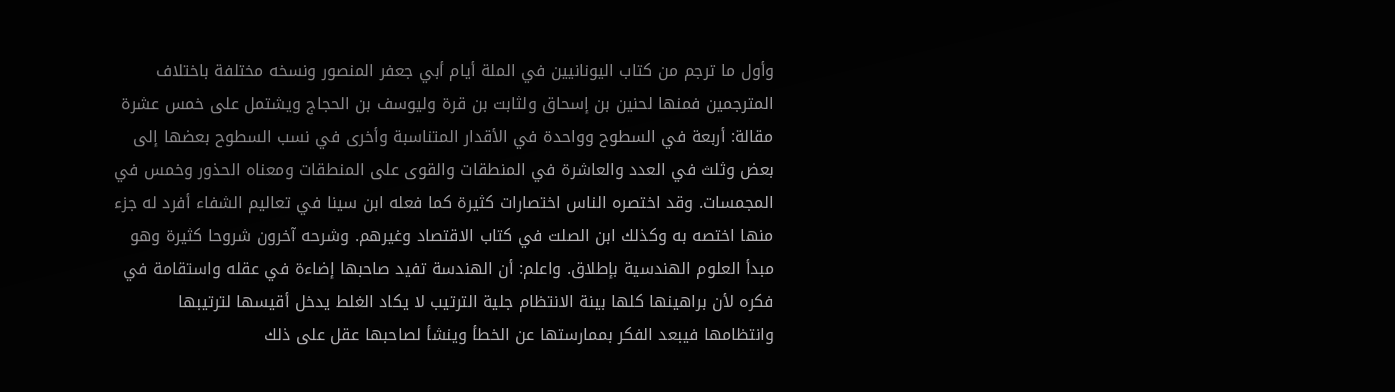وأول ما ترجم من كتاب اليونانيين في الملة أيام أبي جعفر المنصور ونسخه مختلفة باختلاف المترجمين فمنها لحنين بن إسحاق ولثابت بن قرة وليوسف بن الحجاج ويشتمل على خمس عشرة مقالة: أربعة في السطوح وواحدة في الأقدار المتناسبة وأخرى في نسب السطوح بعضها إلى بعض وثلث في العدد والعاشرة في المنطقات والقوى على المنطقات ومعناه الحذور وخمس في المجمسات. وقد اختصره الناس اختصارات كثيرة كما فعله ابن سينا في تعاليم الشفاء أفرد له جزء منها اختصه به وكذلك ابن الصلت في كتاب الاقتصاد وغيرهم. وشرحه آخرون شروحا كثيرة وهو مبدأ العلوم الهندسية بإطلاق. واعلم: أن الهندسة تفيد صاحبها إضاءة في عقله واستقامة في فكره لأن براهينها كلها بينة الانتظام جلية الترتيب لا يكاد الغلط يدخل أقيسها لترتيبها وانتظامها فيبعد الفكر بممارستها عن الخطأ وينشأ لصاحبها عقل على ذلك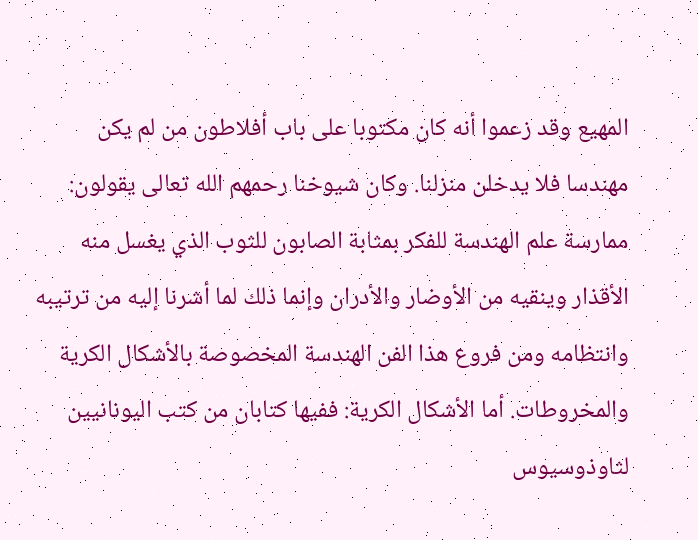المهيع وقد زعموا أنه كان مكتوبا على باب أفلاطون من لم يكن مهندسا فلا يدخلن منزلنا. وكان شيوخنا رحمهم الله تعالى يقولون: ممارسة علم الهندسة للفكر بمثابة الصابون للثوب الذي يغسل منه الأقذار وينقيه من الأوضار والأدران وإنما ذلك لما أشرنا إليه من ترتيبه وانتظامه ومن فروع هذا الفن الهندسة المخصوصة بالأشكال الكرية والمخروطات. أما الأشكال الكرية: ففيها كتابان من كتب اليونانيين لثاوذوسيوس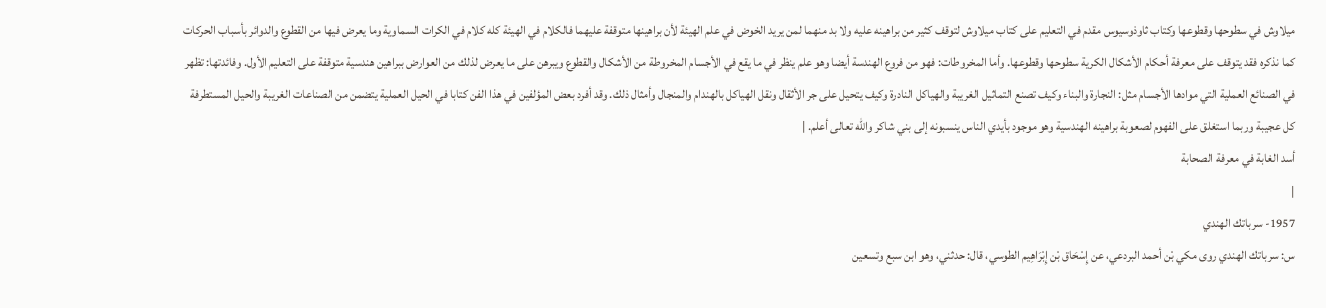ميلاوش في سطوحها وقطوعها وكتاب ثاوذوسيوس مقدم في التعليم على كتاب ميلاوش لتوقف كثير من براهينه عليه ولا بد منهما لمن يريد الخوض في علم الهيئة لأن براهينها متوقفة عليهما فالكلام في الهيئة كله كلام في الكرات السماوية وما يعرض فيها من القطوع والدوائر بأسباب الحركات كما نذكره فقد يتوقف على معرفة أحكام الأشكال الكرية سطوحها وقطوعها. وأما المخروطات: فهو من فروع الهندسة أيضا وهو علم ينظر في ما يقع في الأجسام المخروطة من الأشكال والقطوع ويبرهن على ما يعرض لذلك من العوارض ببراهين هندسية متوقفة على التعليم الأول. وفائدتها: تظهر في الصنائع العملية التي موادها الأجسام مثل: النجارة والبناء وكيف تصنع التماثيل الغريبة والهياكل النادرة وكيف يتحيل على جر الأثقال ونقل الهياكل بالهندام والمنجال وأمثال ذلك. وقد أفرد بعض المؤلفين في هذا الفن كتابا في الحيل العملية يتضمن من الصناعات الغريبة والحيل المستطرفة كل عجيبة وربما استغلق على الفهوم لصعوبة براهينه الهندسية وهو موجود بأيدي الناس ينسبونه إلى بني شاكر والله تعالى أعلم. |
أسد الغابة في معرفة الصحابة
|
1957- سرباتك الهندي
س: سرباتك الهندي روى مكي بْن أحمد البردعي، عن إِسْحَاق بْن إِبْرَاهِيم الطوسي، قال: حدثني، وهو ابن سبع وتسعين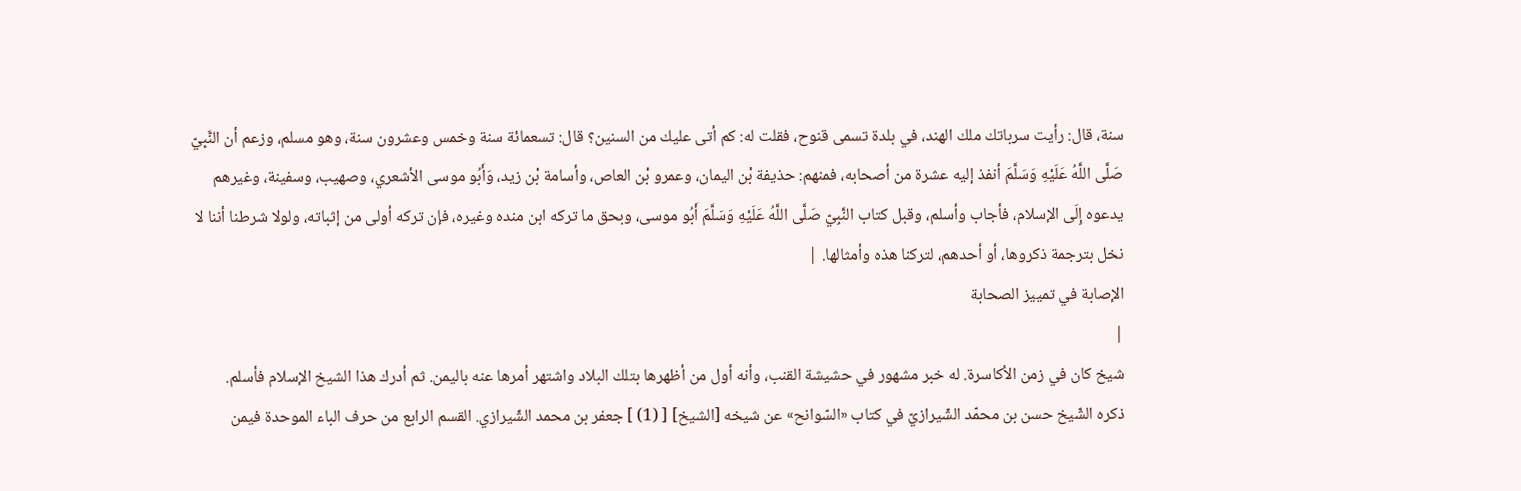سنة، قال: رأيت سرباتك ملك الهند، في بلدة تسمى قنوح، فقلت له: كم أتى عليك من السنين؟ قال: تسعمائة سنة وخمس وعشرون سنة، وهو مسلم، وزعم أن النَّبِيّ صَلَّى اللَّهُ عَلَيْهِ وَسَلَّمَ أنفذ إليه عشرة من أصحابه، فمنهم: حذيفة بْن اليمان، وعمرو بْن العاص، وأسامة بْن زيد، وَأَبُو موسى الأشعري، وصهيب، وسفينة، وغيرهم يدعوه إِلَى الإسلام، فأجاب وأسلم، وقبل كتاب النَّبِيّ صَلَّى اللَّهُ عَلَيْهِ وَسَلَّمَ أَبُو موسى، وبحق ما تركه ابن منده وغيره، فإن تركه أولى من إثباته، ولولا شرطنا أننا لا نخل بترجمة ذكروها، أو أحدهم، لتركنا هذه وأمثالها. |
الإصابة في تمييز الصحابة
|
شيخ كان في زمن الأكاسرة. له خبر مشهور في حشيشة القنب، وأنه أول من أظهرها بتلك البلاد واشتهر أمرها عنه باليمن. ثم أدرك هذا الشيخ الإسلام فأسلم.
ذكره الشّيخ حسن بن محمّد الشّيرازيّ في كتاب «السّوانح» عن شيخه [الشيخ] [ (1) ] جعفر بن محمد الشّيرازي. القسم الرابع من حرف الباء الموحدة فيمن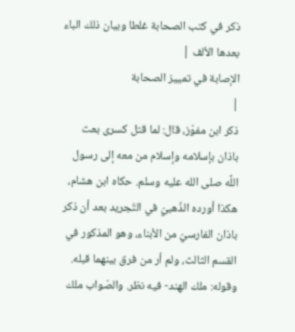ذكر في كتب الصحابة غلطا وبيان ذلك الباء بعدها الألف |
الإصابة في تمييز الصحابة
|
ذكر ابن مفوّز، قال: لما قتل كسرى بعث باذان بإسلامه وإسلام من معه إلى رسول اللَّه صلى الله عليه وسلم. حكاه ابن هشام، هكذا أورده الذّهبيّ في التّجريد بعد أن ذكر باذان الفارسيّ من الأبناء، وهو المذكور في القسم الثالث، ولم أر من فرق بينهما قبله.
وقوله: ملك الهند- فيه نظر. والصّواب ملك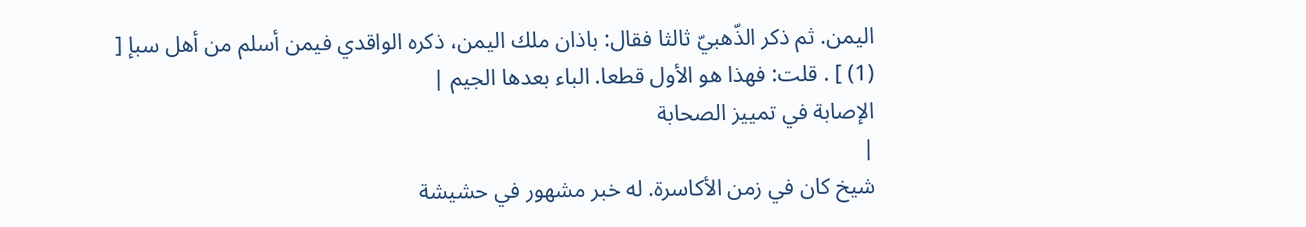اليمن. ثم ذكر الذّهبيّ ثالثا فقال: باذان ملك اليمن، ذكره الواقدي فيمن أسلم من أهل سبإ [ (1) ] . قلت: فهذا هو الأول قطعا. الباء بعدها الجيم |
الإصابة في تمييز الصحابة
|
شيخ كان في زمن الأكاسرة. له خبر مشهور في حشيشة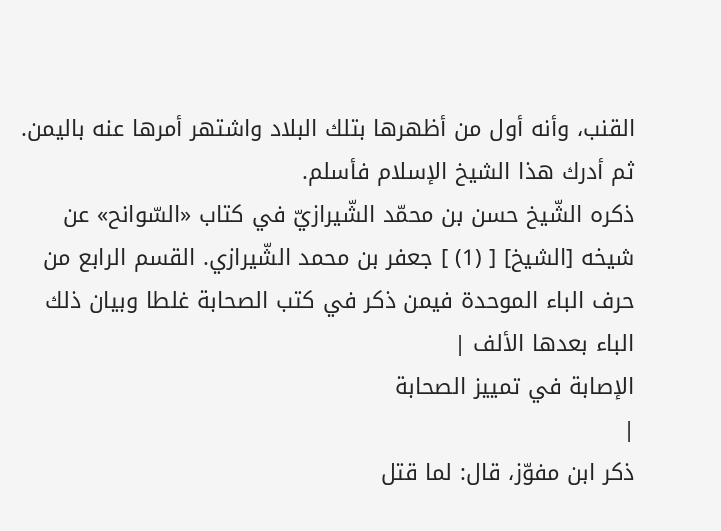القنب، وأنه أول من أظهرها بتلك البلاد واشتهر أمرها عنه باليمن. ثم أدرك هذا الشيخ الإسلام فأسلم.
ذكره الشّيخ حسن بن محمّد الشّيرازيّ في كتاب «السّوانح» عن شيخه [الشيخ] [ (1) ] جعفر بن محمد الشّيرازي. القسم الرابع من حرف الباء الموحدة فيمن ذكر في كتب الصحابة غلطا وبيان ذلك الباء بعدها الألف |
الإصابة في تمييز الصحابة
|
ذكر ابن مفوّز، قال: لما قتل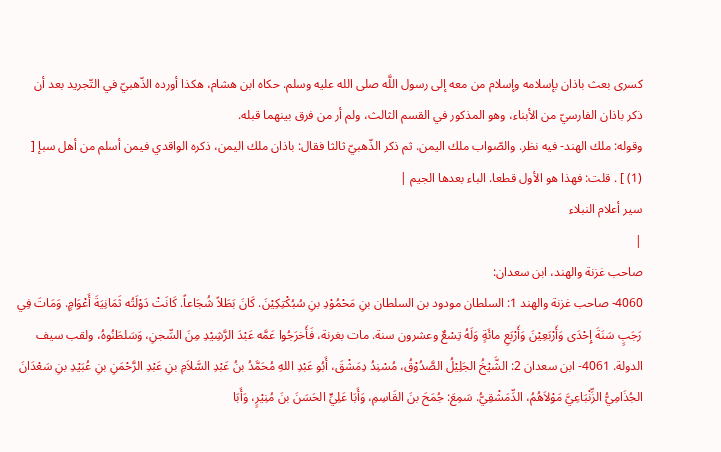كسرى بعث باذان بإسلامه وإسلام من معه إلى رسول اللَّه صلى الله عليه وسلم. حكاه ابن هشام، هكذا أورده الذّهبيّ في التّجريد بعد أن ذكر باذان الفارسيّ من الأبناء، وهو المذكور في القسم الثالث، ولم أر من فرق بينهما قبله.
وقوله: ملك الهند- فيه نظر. والصّواب ملك اليمن. ثم ذكر الذّهبيّ ثالثا فقال: باذان ملك اليمن، ذكره الواقدي فيمن أسلم من أهل سبإ [ (1) ] . قلت: فهذا هو الأول قطعا. الباء بعدها الجيم |
سير أعلام النبلاء
|
صاحب غزنة والهند، ابن سعدان:
4060- صاحب غزنة والهند 1: السلطان مودود بن السلطان بنِ مَحْمُوْدِ بنِ سُبُكْتِكِيْنَ. كَانَ بَطَلاً شُجَاعاً. كَانَتْ دَوْلَتُه ثَمَانِيَةَ أَعْوَامٍ. وَمَاتَ فِي رَجَبٍ سَنَةَ إِحْدَى وَأَرْبَعِيْنَ وَأَرْبَعِ مائَةٍ وَلَهُ تِسْعٌ وعشرون سنة. مات بغرنة، فَأَخرَجُوا عَمَّه عَبْدَ الرَّشِيْدِ مِنَ السِّجنِ، وَسَلطَنُوهُ، ولقب سيف الدولة. 4061- ابن سعدان 2: الشَّيْخُ الجَلِيْلُ الصَّدُوْقُ، مُسْنِدُ دِمَشْقَ، أَبُو عَبْدِ اللهِ مُحَمَّدُ بنُ عَبْدِ السَّلاَمِ بنِ عَبْدِ الرَّحْمَنِ بنِ عُبَيْدِ بنِ سَعْدَانَ الجُذَامِيُّ الزِّنْبَاعِيَّ مَوْلاَهُمُ، الدِّمَشْقِيُّ. سَمِعَ: جُمَحَ بنَ القَاسِمِ، وَأَبَا عَلِيٍّ الحَسَنَ بنَ مُنِيْرٍ، وَأَبَا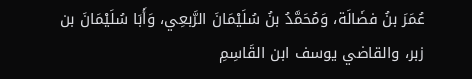عُمَرَ بنُ فضَالَة، وَمُحَمَّدُ بنُ سُلَيْمَانَ الرَّبعِي، وَأَبَا سُلَيْمَانَ بن زبر، والقاضي يوسف ابن القَاسِمِ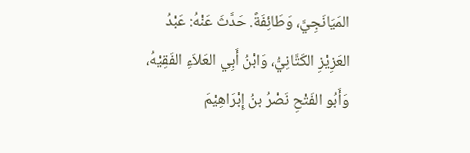المَيَانَجِيَّ، وَطَائِفَةً. حَدَّثَ عَنْهُ: عَبْدُ العَزِيْزِ الكَتَّانِيُّ، وَابْنُ أَبِي العَلاَءِ الفَقِيْهُ، وَأَبُو الفَتْحِ نَصْرُ بنُ إِبْرَاهِيْمَ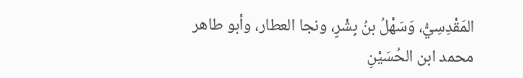المَقْدِسِيُّ، وَسَهْلُ بنُ بِشْرٍ، ونجا العطار، وأبو طاهر محمد ابن الحُسَيْنِ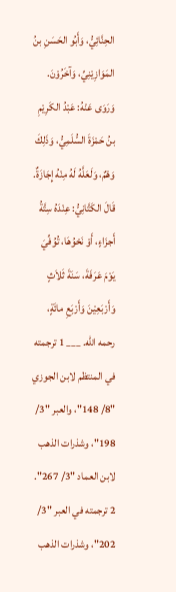الحِنَّائِيُّ، وَأَبُو الحَسَنِ بنُ المَوَازِيْنِيِّ، وَآخَرُوْنَ. وَرَوَى عَنْهُ: عَبْدُ الكَرِيْمِ بنُ حَمْزَةَ السُّلَمِيُّ، وَذَلِكَ وَهْمٌ، وَلَعَلَّهُ لَهُ مِنْهُ إِجَازَةٌ. قَالَ الكَتَّانِيُّ: عِنْدَهُ سِتَّةُ أَجزَاءٍ، أَوْ نَحْوُهَا، تُوُفِّيَ يَوْمَ عَرَفَةَ، سَنَةَ ثَلاَثٍ وَأَرْبَعِيْنَ وَأَرْبَعِ مائَةٍ، رحمه الله. ___ 1 ترجمته في المنتظم لابن الجوزي "8/ 148"، والعبر "3/ 198"، وشذرات الذهب لابن العماد "3/ 267". 2 ترجمته في العبر "3/ 202"، وشذرات الذهب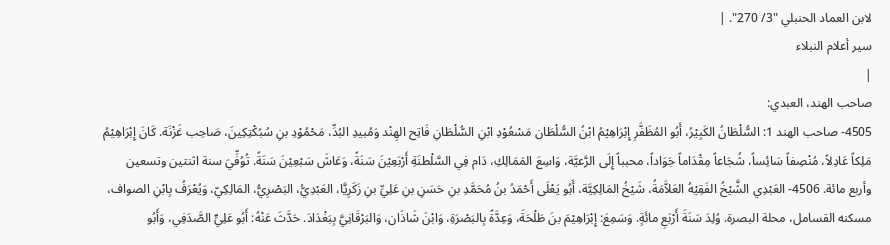لابن العماد الحنبلي "3/ 270". |
سير أعلام النبلاء
|
صاحب الهند، العبدي:
4505- صاحب الهند 1: السُّلْطَانُ الكَبِيْرُ، أَبُو المُظَفَّرِ إِبْرَاهِيْمُ ابْنُ السُّلْطَان مَسْعُوْدِ ابْنِ السُّلْطَانِ فَاتِح الهِنْد وَمُبيدِ البُدِّ، مَحْمُوْدِ بنِ سُبُكْتِكِينَ، صَاحِب غَزْنَة. كَانَ إِبْرَاهِيْمُ مَلِكاً عَادِلاً، مُنْصِفاً سَائِساً، شُجَاعاً مِقْدَاماً جَوَاداً، محبباً إِلَى الرَّعيَّة، وَاسِعَ المَمَالِكِ، دَام فِي السَّلْطنَةِ أَرْبَعِيْنَ سَنَةً، وَعَاشَ سَبْعِيْنَ سَنَةً. تُوُفِّيَ سنة اثنتين وتسعين وأربع مائة. 4506- العَبْدِي الشَّيْخُ الفَقِيْهُ العَلاَّمَةُ، شَيْخُ المَالِكِيَّة، أَبُو يَعْلَى أَحْمَدُ بنُ مُحَمَّدِ بنِ حَسَنِ بنِ عَلِيِّ بنِ زَكَرِيَّا، العَبْدِيُّ، البَصْرِيُّ، المَالِكِيّ، وَيُعْرَفُ بِابْنِ الصواف، مسكنه القسامل، محلة البصرة. وُلِدَ سَنَةَ أَرْبَعِ مائَةٍ. وَسَمِعَ: إِبْرَاهِيْمَ بنَ طَلْحَةَ، وَعِدَّةً بِالبَصْرَةِ، وَابْنَ شَاذَان، وَالبَرْقَانِيَّ بِبَغْدَادَ. حَدَّثَ عَنْهُ: أَبُو عَلِيٍّ الصَّدَفِي، وَأَبُو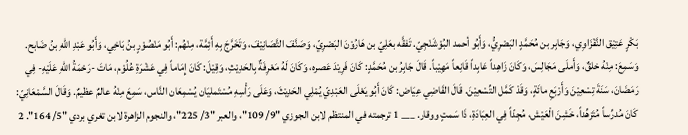بَكْرٍ عَتِيْق النَّفْزَاوِي، وَجَابِر بن مُحَمَّدٍ البَصْرِيُّ، وَأَبُو أحمد البُوْشَنْجِيّ. تَفقَّه بعَلِيّ بن هَارُوْنَ البَصْرِيّ، وَصَنَّفَ التَّصَانِيْفَ، وَتَخَرَّجَ بِهِ أَئِمَّة، مِنْهُم: أَبُو مَنْصُوْرٍ بنُ بَاخِي، وَأَبُو عَبْدِ اللهِ بنُ ضَابح. وَسَمِعَ: مِنْهُ خلقٌ، وَأَملَى مَجَالِسَ، وَكَانَ زَاهِداً عَابِداً قَانِعاً مَهِيْباً. قَالَ جَابِرُ بن مُحَمَّدٍ: كَانَ فَرِيْدَ عَصره، وَكَانَ لَهُ مَعْرِفَةٌ بِالحَدِيْثِ، وَقِيْلَ: كَانَ إِمَاماً فِي عَشْرَةِ عُلُوْم، مَاتَ -رَحْمَةُ اللهِ عَلَيْهِ- فِي رَمَضَانَ، سَنَةَ تِسْعِيْنَ وَأَرْبَعِ مائَةٍ، وَقَدْ كَمَّل التِّسْعِيْنَ. قَالَ القَاضِي عِيَاض: كَانَ أَبُو يَعْلَى العَبْدِيّ يُمْلِي الحَدِيْثَ، وَعَلَى رَأْسِهِ مُسْتَمليَان يُسْمِعَان النَّاس، سَمِعَ مِنْهُ عالمٌ عظيمٌ. وَقَالَ السَّمْعَانِيّ: كَانَ مُدرِّساً مُتَزهِّداً، خَشِنَ الْعَيْش، مُجِدّاً فِي العِبَادَةِ، ذَا سَمتٍ ووقار. ___ 1 ترجمته في المنتظم لابن الجوزي "9/ 109"، والعبر "3/ 225"، والنجوم الزاهرة لابن تغري بردي "5/ 164". 2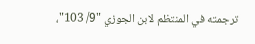ترجمته في المنتظم لابن الجوزي "9/ 103"،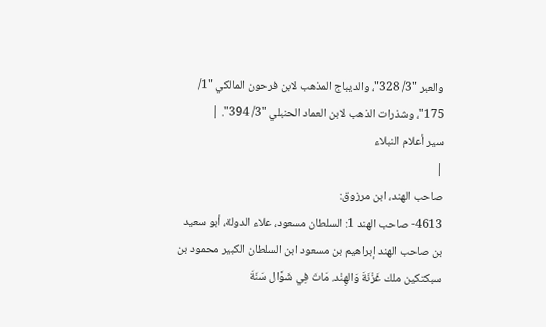والعبر "3/ 328"، والديباج المذهب لابن فرحون المالكي "1/ 175"، وشذرات الذهب لابن العماد الحنبلي "3/ 394". |
سير أعلام النبلاء
|
صاحب الهند، ابن مرزوق:
4613- صاحب الهند 1: السلطان مسعود، علاء الدولة، أبو سعيد بن صاحب الهند إبراهيم بن مسعود ابن السلطان الكبير محمود بن سبكتكين ملك غَزْنَةَ وَالهِنْد. مَاتَ فِي شَوَّال سَنَةَ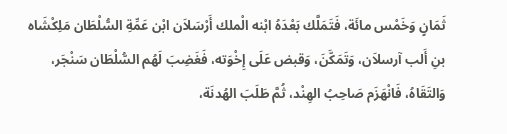ثَمَانٍ وَخَمْس مائَة، فَتَمَلَّك بَعْدَهُ ابْنه الْملك أَرْسَلاَن ابْن عَمِّةِ السُّلْطَان مَلِكْشَاه بنِ أَلب آرسلاَن، وَتَمَكَّنَ، وَقبض عَلَى إِخْوَته، فَغَضِبَ لَهُم السُّلْطَان سَنْجَر، وَالتَقَاهُ، فَانْهَزَم صَاحِبُ الهِنْد، ثُمَّ طَلَبَ الهُدنَة،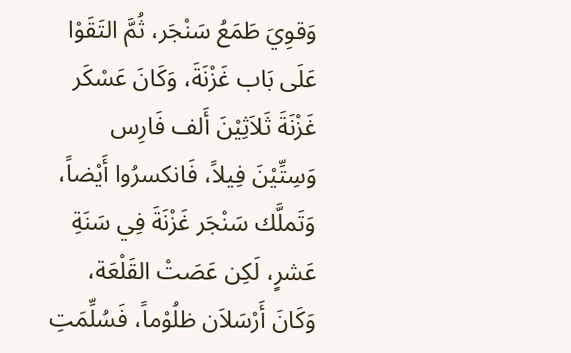وَقوِيَ طَمَعُ سَنْجَر، ثُمَّ التَقَوْا عَلَى بَاب غَزْنَةَ، وَكَانَ عَسْكَر غَزْنَةَ ثَلاَثِيْنَ أَلف فَارِس وَسِتِّيْنَ فِيلاً، فَانكسرُوا أَيْضاً، وَتَملَّك سَنْجَر غَزْنَةَ فِي سَنَةِ عَشرٍ، لَكِن عَصَتْ القَلْعَة، وَكَانَ أَرْسَلاَن ظلُوْماً، فَسُلِّمَتِ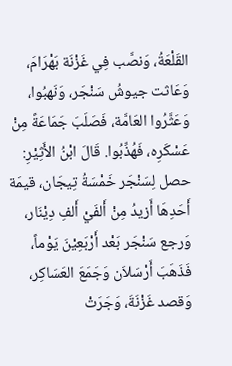القَلْعَةُ، وَنصَّب فِي غَزْنَة بَهْرَامَ، وَعَاثت جيوشُ سَنْجَر، وَنَهبُوا، وَعَثَّرُوا العَامَّة، فَصَلَبَ جَمَاعَةً مِنْ عَسْكَرِه، فَهُذِّبُوا. قَالَ ابْنُ الأَثِيْرِ: حصل لِسَنْجَر خَمْسَةُ تِيجَان، قيمَة أَحَدِهَا أَزيدُ مِنْ أَلفَيْ أَلفِ دِيْنَار، وَرجع سَنْجَر بَعْد أَرْبَعِيْنَ يَوْماً، فَذَهَبَ أَرْسَلاَن وَجَمَعَ العَسَاكِر، وَقصد غَزْنَةَ، وَجَرَتْ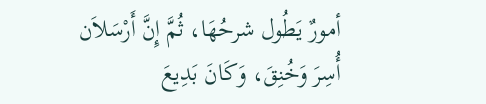أمورٌ يَطُول شرحُهَا، ثُمَّ إِنَّ أَرْسَلاَن أُسِرَ وَخُنِقَ، وَكَانَ بَدِيعَ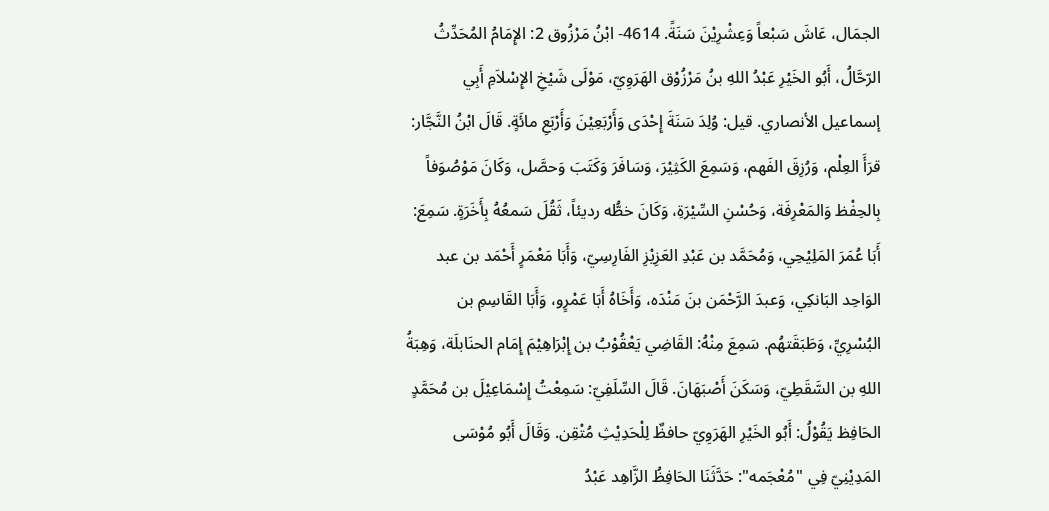الجمَال، عَاشَ سَبْعاً وَعِشْرِيْنَ سَنَةً. 4614- ابْنُ مَرْزُوق 2: الإِمَامُ المُحَدِّثُ الرّحَّالُ، أَبُو الخَيْرِ عَبْدُ اللهِ بنُ مَرْزُوْق الهَرَوِيّ، مَوْلَى شَيْخِ الإِسْلاَمِ أَبِي إسماعيل الأنصاري. قيل: وُلِدَ سَنَةَ إِحْدَى وَأَرْبَعِيْنَ وَأَرْبَعِ مائَةٍ. قَالَ ابْنُ النَّجَّار: قرَأَ العِلْم، وَرُزِقَ الفَهم، وَسَمِعَ الكَثِيْرَ، وَسَافَرَ وَكَتَبَ وَحصَّل، وَكَانَ مَوْصُوَفاً بِالحِفْظ وَالمَعْرِفَة، وَحُسْنِ السِّيْرَةِ، وَكَانَ خطُّه رديئاً، ثَقُلَ سَمعُهُ بِأَخَرَةٍ. سَمِعَ: أَبَا عُمَرَ المَلِيْحِي، وَمُحَمَّد بن عَبْدِ العَزِيْزِ الفَارِسِيّ، وَأَبَا مَعْمَرٍ أَحْمَد بن عبد الوَاحِد البَانكِي، وَعبدَ الرَّحْمَن بنَ مَنْدَه، وَأَخَاهُ أَبَا عَمْرٍو، وَأَبَا القَاسِمِ بن البُسْرِيِّ، وَطَبَقَتهُم. سَمِعَ مِنْهُ: القَاضِي يَعْقُوْبُ بن إِبْرَاهِيْمَ إِمَام الحنَابلَة، وَهِبَةُ اللهِ بن السَّقَطِيّ، وَسَكَنَ أَصْبَهَانَ. قَالَ السِّلَفِيّ: سَمِعْتُ إِسْمَاعِيْلَ بن مُحَمَّدٍ الحَافِظ يَقُوْلُ: أَبُو الخَيْرِ الهَرَوِيّ حافظٌ لِلْحَدِيْثِ مُتْقِن. وَقَالَ أَبُو مُوْسَى المَدِيْنِيّ فِي "مُعْجَمه": حَدَّثَنَا الحَافِظُ الزَّاهِد عَبْدُ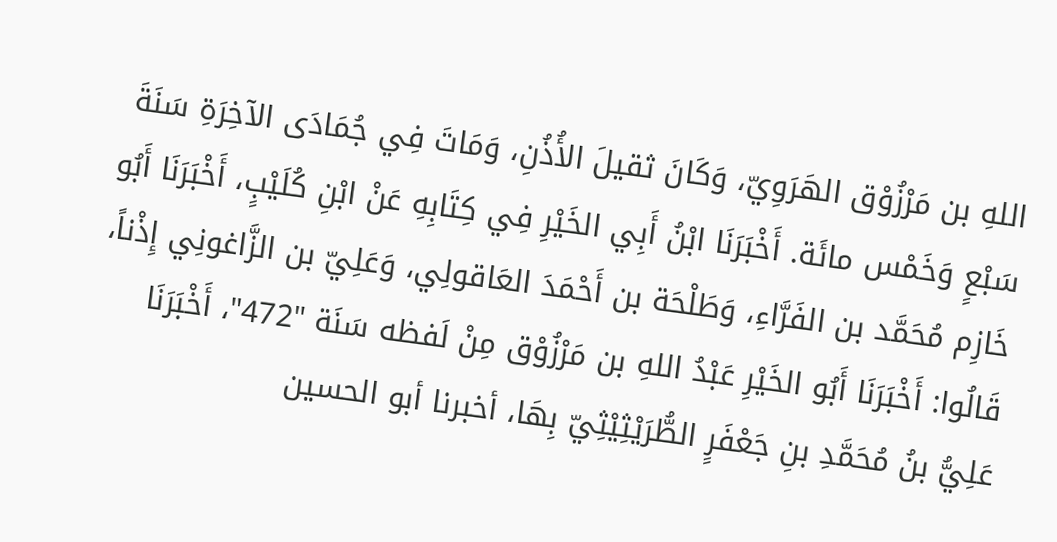اللهِ بن مَرْزُوْق الهَرَوِيّ، وَكَانَ ثقيلَ الأُذُنِ، وَمَاتَ فِي جُمَادَى الآخِرَةِ سَنَةَ سَبْعٍ وَخَمْس مائَة. أَخْبَرَنَا ابْنُ أَبِي الخَيْرِ فِي كِتَابِهِ عَنْ ابْنِ كُلَيْبٍ، أَخْبَرَنَا أَبُو خَازِم مُحَمَّد بن الفَرَّاءِ، وَطَلْحَة بن أَحْمَدَ العَاقولِي، وَعَلِيّ بن الزَّاغونِي إِذْناً، قَالُوا: أَخْبَرَنَا أَبُو الخَيْرِ عَبْدُ اللهِ بن مَرْزُوْق مِنْ لَفظه سَنَة "472"، أَخْبَرَنَا عَلِيُّ بنُ مُحَمَّدِ بنِ جَعْفَرٍ الطُّرَيْثِيْثِيّ بِهَا، أخبرنا أبو الحسين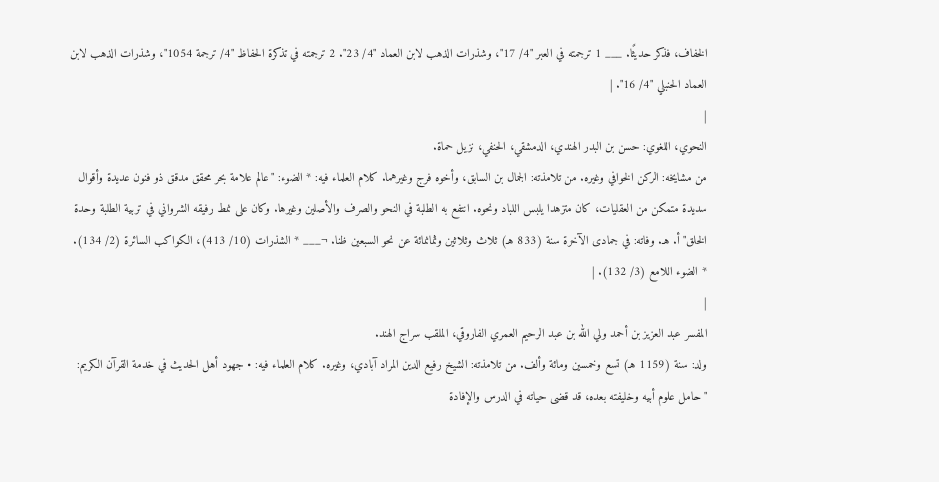الخفاف، فذكر حديثًا. ___ 1 ترجمته في العبر "4/ 17"، وشذرات الذهب لابن العماد "4/ 23". 2 ترجمته في تذكرة الحفاظ "4/ ترجمة 1054"، وشذرات الذهب لابن العماد الحنبلي "4/ 16". |
|
النحوي، اللغوي: حسن بن البدر الهندي، الدمشقي، الحنفي، نزيل حماة.
من مشايخه: الركن الخوافي وغيره. من تلامذته: الجمال بن السابق، وأخوه فرج وغيرهما. كلام العلماء فيه: * الضوء: "عالم علامة بحر محقق مدقق ذو فنون عديدة وأقوال سديدة متمكن من العقليات، كان متزهدا يلبس اللباد ونحوه. انتفع به الطلبة في النحو والصرف والأصلين وغيرها. وكان على نمط رفيقه الشرواني في تربية الطلبة وحدة الخلق" أ. هـ. وفاته: في جمادى الآخرة سنة (833 هـ) ثلاث وثلاثين وثمانمائة عن نحو السبعين ظنا. ¬___ * الشذرات (10/ 413)، الكواكب السائرة (2/ 134). * الضوء اللامع (3/ 132). |
|
المفسر عبد العزيز بن أحمد ولي الله بن عبد الرحيم العمري الفاروقي، الملقب سراج الهند.
ولد: سنة (1159 هـ) تسع وخمسين ومائة وألف. من تلامذته: الشيخ رفيع الدين المراد آبادي، وغيره. كلام العلماء فيه: • جهود أهل الحديث في خدمة القرآن الكريم: "حامل علوم أبيه وخليفته بعده، قد قضى حياته في الدرس والإفادة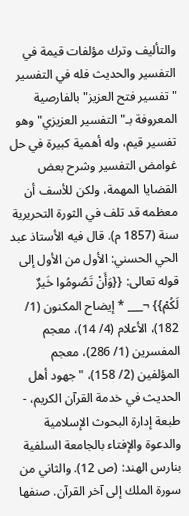والتأليف وترك مؤلفات قيمة في التفسير والحديث فله في التفسير "تفسير فتح العزيز" بالفارصية المعروفة بـ"التفسير العزيزي" وهو تفسير قيم، وله أهمية كبيرة في حل غوامض التفسير وشرح بعض القضايا المهمة، ولكن للأسف أن معظمه قد تلف في الثورة التحريرية سنة (1857 م). قال فيه الأستاذ عبد الحي الحسني: الأول من الأول إلى قوله تعالى: {{وَأَنْ تَصُومُوا خَيرٌ لَكُمْ}} ¬___ * إيضاح المكنون (1/ 182)، الأعلام (4/ 14)، معجم المفسرين (1/ 286)، معجم المؤلفين (2/ 158)، "جهود أهل الحديث في خدمة القرآن الكريم، - طبعة إدارة البحوث الإسلامية والدعوة والإفتاء بالجامعة السلفية بنارس الهند: (ص 12). والثاني من سورة الملك إلى آخر القرآن. صنفها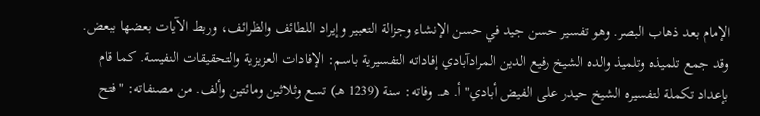الإمام بعد ذهاب البصر. وهو تفسير حسن جيد في حسن الإنشاء وجزالة التعبير وإيراد اللطائف والظرائف، وربط الآيات بعضها ببعض. وقد جمع تلميذه وتلميذ والده الشيخ رفيع الدين المرادآبادي إفاداته التفسيرية باسم: الإفادات العزيزية والتحقيقات النفيسة. كما قام بإعداد تكملة لتفسيره الشيخ حيدر على الفيض أبادي" أ. هـ. وفاته: سنة (1239 هـ) تسع وثلاثين ومائتين وألف. من مصنفاته: "فتح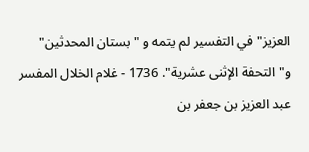العزيز" في التفسير لم يتمه و "بستان المحدثين" و"التحفة الإثنى عشرية". 1736 - غلام الخلال المفسر عبد العزيز بن جعفر بن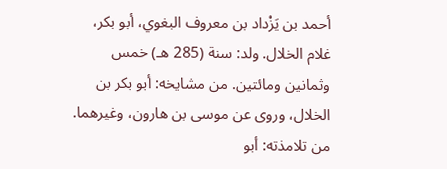أحمد بن يَزْداد بن معروف البغوي، أبو بكر، غلام الخلال. ولد: سنة (285 هـ) خمس وثمانين ومائتين. من مشايخه: أبو بكر بن الخلال، وروى عن موسى بن هارون، وغيرهما. من تلامذته: أبو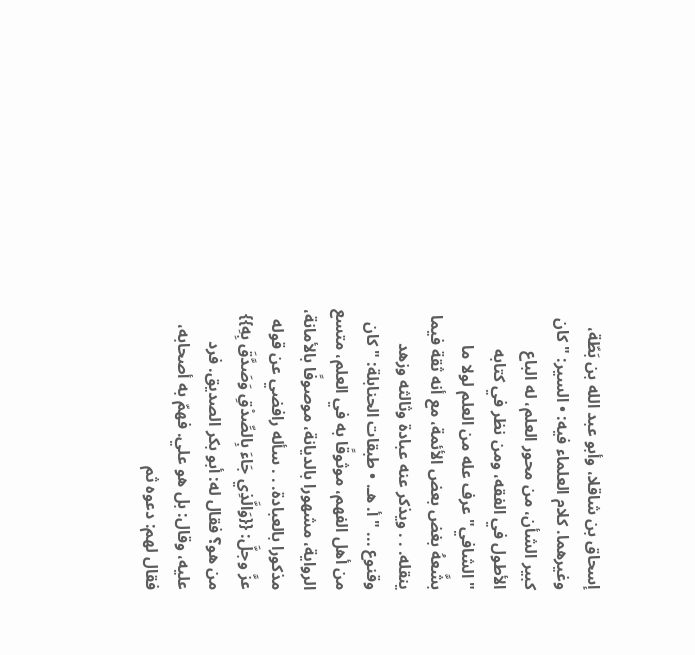إسحاق بن شاقلا، وأبو عبد الله بن بَطّة، وغيرهما. كلام العلماء فيه: • السير: "كان كبير الشأن، من محور العلم، له الباع الأطول في الفقه، ومن نظر في كتابه "الشافي" عرف عله من العلم لولا ما بشَّعهُ بغض بعض الأئمة، مع أنه ثقة فيما ينقله. . . ويذكر عنه عبادة وثالثه وزهد وقنوع ... " أ. هـ. • طبقات الحنابلة: "كان من أهل الفهم، موثوقًا به في العلم، متسع الرواية، مشهورا بالديانة، موصوفًا بالأمانة، مذكورا بالعبادة. . . سأله رافضي عن قوله عزَّ وجلَّ: {{وَالَّذِي جَاءَ بِالصِّدْقِ وَصَدَّقَ بِهِ}} من هو؟ فقال له: أبو بكر الصديق. فرد عليه، وقال: بل هو علي. فهمّ به أصحابه، فقال لهم: دعوه ثم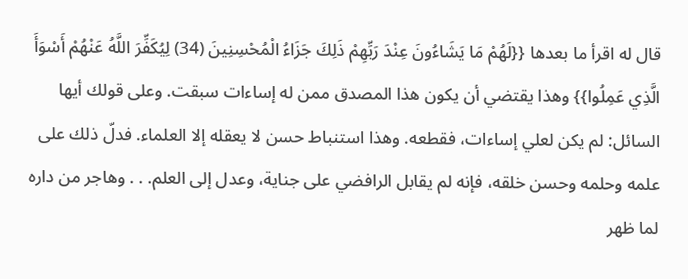قال له اقرأ ما بعدها {{لَهُمْ مَا يَشَاءُونَ عِنْدَ رَبِّهِمْ ذَلِكَ جَزَاءُ الْمُحْسِنِينَ (34) لِيُكَفِّرَ اللَّهُ عَنْهُمْ أَسْوَأَ الَّذِي عَمِلُوا}} وهذا يقتضي أن يكون هذا المصدق ممن له إساءات سبقت. وعلى قولك أيها السائل: لم يكن لعلي إساءات، فقطعه. وهذا استنباط حسن لا يعقله إلا العلماء. فدلّ ذلك على علمه وحلمه وحسن خلقه، فإنه لم يقابل الرافضي على جناية، وعدل إلى العلم. . . وهاجر من داره لما ظهر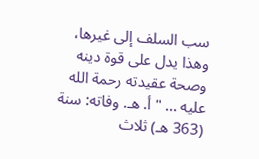سب السلف إلى غيرها، وهذا يدل على قوة دينه وصحة عقيدته رحمة الله عليه ... " أ. هـ. وفاته: سنة (363 هـ) ثلاث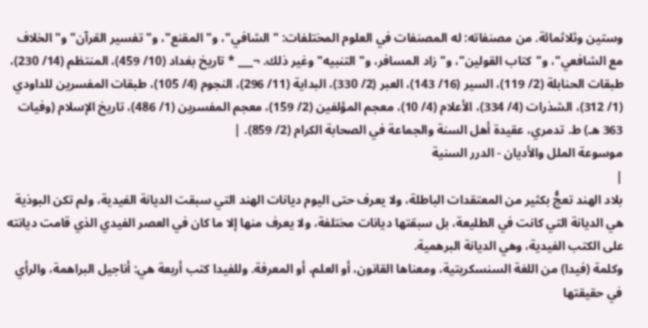وستين وثلاثمائة. من مصنفاته: له المصنفات في العلوم المختلفات: "الشافي"، و"المقنع"، و"تفسير القرآن" و"الخلاف مع الشافعي"، و"كتاب القولين"، و"زاد المسافر، و"التنبيه" وغير ذلك. ¬___ * تاريخ بغداد (10/ 459)، المنتظم (14/ 230)، طبقات الحنابلة (2/ 119)، السير (16/ 143)، العبر (2/ 330)، البداية (11/ 296)، النجوم (4/ 105)، طبقات المفسرين للداودي (1/ 312)، الشذرات (4/ 334)، الأعلام (4/ 10)، معجم المؤلفين (2/ 159)، معجم المفسرين (1/ 486)، تاريخ الإسلام (وفيات 363 هـ) ط. تدمري، عقيدة أهل السنة والجماعة في الصحابة الكرام (2/ 859). |
موسوعة الملل والأديان - الدرر السنية
|
بلاد الهند تعجُّ بكثير من المعتقدات الباطلة، ولا يعرف حتى اليوم ديانات الهند التي سبقت الديانة الفيدية، ولم تكن البوذية هي الديانة التي كانت في الطليعة، بل سبقتها ديانات مختلفة، ولا يعرف منها إلا ما كان في العصر الفيدي الذي قامت ديانته على الكتب الفيدية، وهي الديانة البرهمية.
وكلمة (فيدا) من اللغة السنسكريتية، ومعناها القانون، أو العلم، أو المعرفة. وللفيدا كتب أربعة هي: أناجيل البراهمة، والرأي في حقيقتها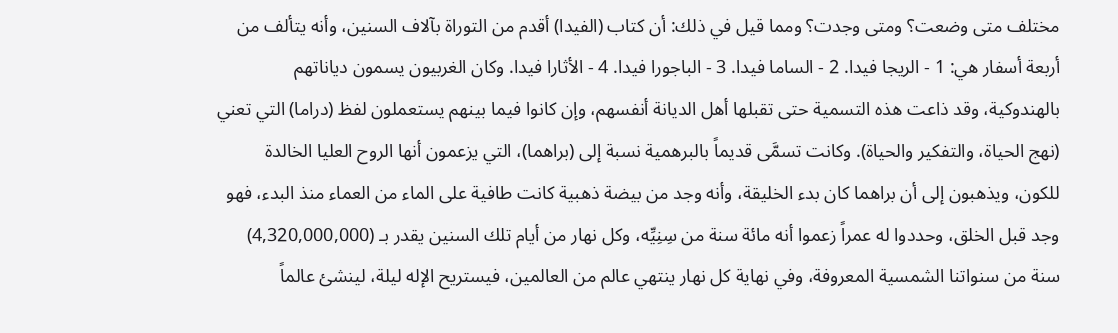مختلف متى وضعت؟ ومتى وجدت؟ ومما قيل في ذلك: أن كتاب (الفيدا) أقدم من التوراة بآلاف السنين، وأنه يتألف من أربعة أسفار هي: 1 - الريجا فيدا. 2 - الساما فيدا. 3 - الباجورا فيدا. 4 - الأثارا فيدا. وكان الغربيون يسمون دياناتهم بالهندوكية، وقد ذاعت هذه التسمية حتى تقبلها أهل الديانة أنفسهم، وإن كانوا فيما بينهم يستعملون لفظ (دراما) التي تعني (نهج الحياة، والتفكير والحياة). وكانت تسمَّى قديماً بالبرهمية نسبة إلى (براهما)، التي يزعمون أنها الروح العليا الخالدة للكون، ويذهبون إلى أن براهما كان بدء الخليقة، وأنه وجد من بيضة ذهبية كانت طافية على الماء من العماء منذ البدء، فهو وجد قبل الخلق، وحددوا له عمراً زعموا أنه مائة سنة من سِنِيِّه، وكل نهار من أيام تلك السنين يقدر بـ (4,320,000,000) سنة من سنواتنا الشمسية المعروفة، وفي نهاية كل نهار ينتهي عالم من العالمين، فيستريح الإله ليلة، لينشئ عالماً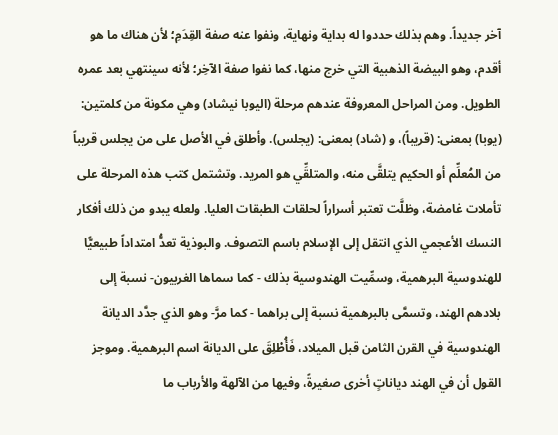آخر جديداً. وهم بذلك حددوا له بداية ونهاية، ونفوا عنه صفة القِدَمِ؛ لأن هناك ما هو أقدم، وهو البيضة الذهبية التي خرج منها، كما نفوا صفة الآخِر؛ لأنه سينتهي بعد عمره الطويل. ومن المراحل المعروفة عندهم مرحلة (اليوبا نيشاد) وهي مكونة من كلمتين: (يوبا) بمعنى: (قريباً)، و (شاد) بمعنى: (يجلس). وأطلق في الأصل على من يجلس قريباً من المُعلِّم أو الحكيم يتلقَّى منه، والمتلقِّي هو المريد. وتشتمل كتب هذه المرحلة على تأملات غامضة، وظلَّت تعتبر أسراراً لحلقات الطبقات العليا. ولعله يبدو من ذلك أفكار النسك الأعجمي الذي انتقل إلى الإسلام باسم التصوف. والبوذية تعدُّ امتداداً طبيعيًّا للهندوسية البرهمية، وسمِّيت الهندوسية بذلك - كما سماها الغربيون- نسبة إلى بلادهم الهند، وتسمَّى بالبرهمية نسبة إلى براهما - كما مرَّ- وهو الذي جدَّد الديانة الهندوسية في القرن الثامن قبل الميلاد، فَأُطْلِقَ على الديانة اسم البرهمية. وموجز القول أن في الهند دياناتٍ أخرى صغيرةً، وفيها من الآلهة والأرباب ما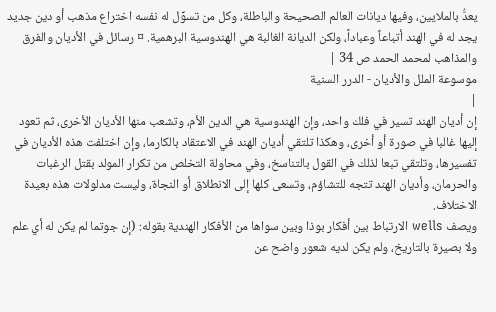يعدُّ بالملايين، وفيها ديانات العالم الصحيحة والباطلة، وكل من تسوِّل له نفسه اختراع مذهب أو دين جديد يجد له في الهند أتباعاً وعباداً، ولكن الديانة الغالبة هي الهندوسية البرهمية. ¤ رسائل في الأديان والفرق والمذاهب لمحمد الحمد ص 34 |
موسوعة الملل والأديان - الدرر السنية
|
إن أديان الهند تسير في فلك واحد، وإن الهندوسية هي الدين الأم، وتشعب منها الأديان الأخرى، ثم تعود إليها غالبا في صورة أو أخرى، وهكذا تلتقي أديان الهند في الاعتقاد بالكارما، وإن اختلفت هذه الأديان في تفسيرها، وتلتقي تبعا لذلك في القول بالتناسخ، وفي محاولة التخلص من تكرار المولد بقتل الرغبات والحرمان، وأديان الهند تتجه للتشاؤم، وتسعى كلها إلى الانطلاق أو النجاة، وليست مدلولات هذه بعيدة الاختلاف.
ويصف wells الارتباط بين أفكار بوذا وبين سواها من الأفكار الهندية بقوله: (إن جوتما لم يكن له أي علم ولا بصيرة بالتاريخ، ولم يكن لديه شعور واضح عن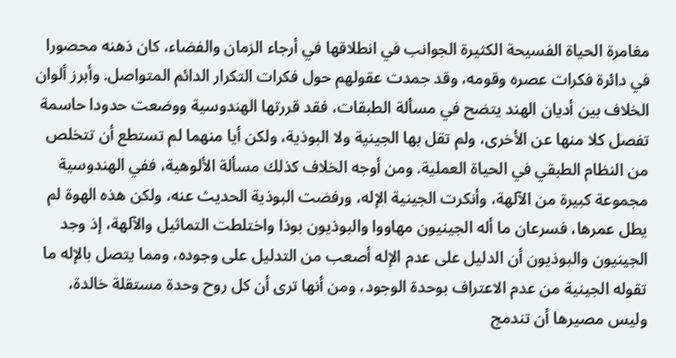مغامرة الحياة الفسيحة الكثيرة الجوانب في انطلاقها في أرجاء الزمان والفضاء، كان ذهنه محصورا في دائرة فكرات عصره وقومه، وقد جمدت عقولهم حول فكرات التكرار الدائم المتواصل. وأبرز ألوان الخلاف بين أديان الهند يتضح في مسألة الطبقات، فقد قررتها الهندوسية ووضعت حدودا حاسمة تفصل كلا منها عن الأخرى، ولم تقل بها الجينية ولا البوذية، ولكن أيا منهما لم تستطع أن تتخلص من النظام الطبقي في الحياة العملية. ومن أوجه الخلاف كذلك مسألة الألوهية، ففي الهندوسية مجموعة كبيرة من الآلهة، وأنكرت الجينية الإله، ورفضت البوذية الحديث عنه، ولكن هذه الهوة لم يطل عمرها، فسرعان ما أله الجينيون مهاووا والبوذيون بوذا واختلطت التماثيل والآلهة، إذ وجد الجينيون والبوذيون أن الدليل على عدم الإله أصعب من التدليل على وجوده، ومما يتصل بالإله ما تقوله الجينية من عدم الاعتراف بوحدة الوجود، ومن أنها ترى أن كل روح وحدة مستقلة خالدة، وليس مصيرها أن تندمج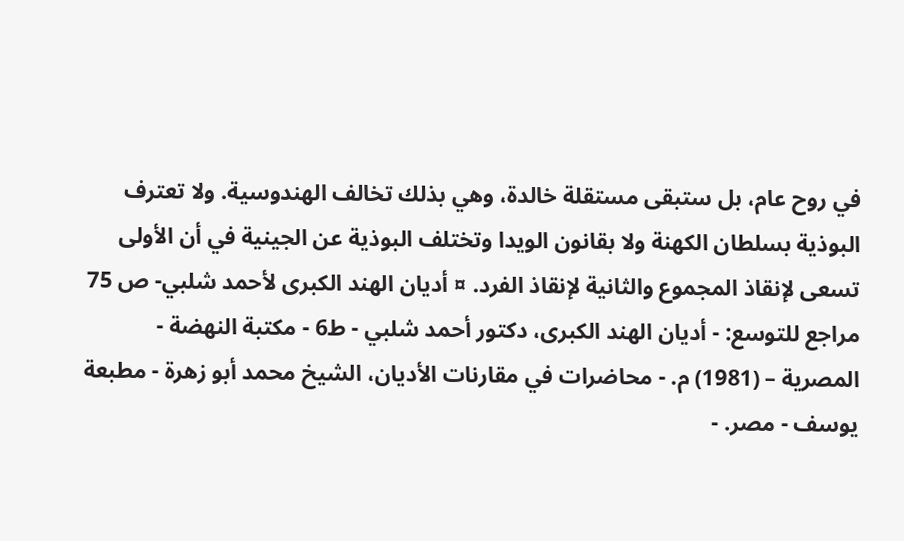في روح عام، بل ستبقى مستقلة خالدة، وهي بذلك تخالف الهندوسية. ولا تعترف البوذية بسلطان الكهنة ولا بقانون الويدا وتختلف البوذية عن الجينية في أن الأولى تسعى لإنقاذ المجموع والثانية لإنقاذ الفرد. ¤ أديان الهند الكبرى لأحمد شلبي- ص 75 مراجع للتوسع: - أديان الهند الكبرى، دكتور أحمد شلبي - ط6 - مكتبة النهضة - المصرية – (1981) م. - محاضرات في مقارنات الأديان، الشيخ محمد أبو زهرة - مطبعة يوسف - مصر. -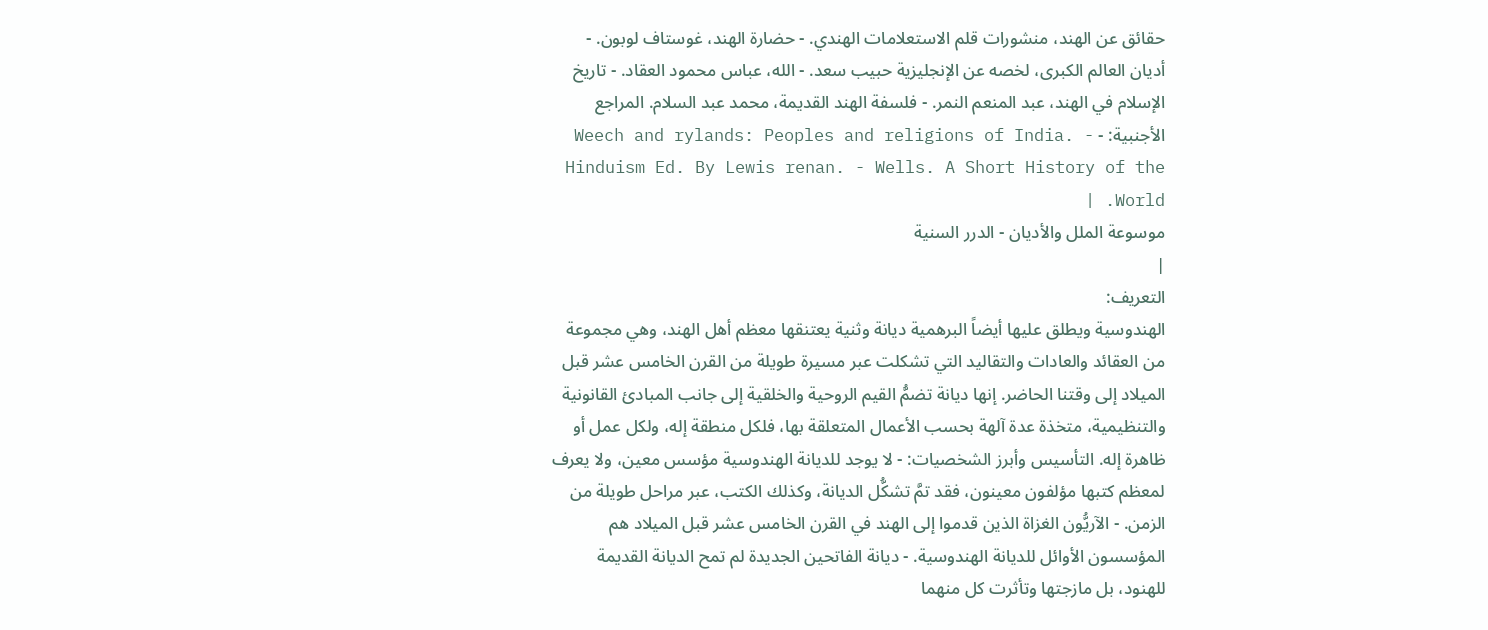حقائق عن الهند، منشورات قلم الاستعلامات الهندي. - حضارة الهند، غوستاف لوبون. - أديان العالم الكبرى، لخصه عن الإنجليزية حبيب سعد. - الله، عباس محمود العقاد. - تاريخ الإسلام في الهند، عبد المنعم النمر. - فلسفة الهند القديمة، محمد عبد السلام. المراجع الأجنبية: - Weech and rylands: Peoples and religions of India. - Hinduism Ed. By Lewis renan. - Wells. A Short History of the World. |
موسوعة الملل والأديان - الدرر السنية
|
التعريف:
الهندوسية ويطلق عليها أيضاً البرهمية ديانة وثنية يعتنقها معظم أهل الهند، وهي مجموعة من العقائد والعادات والتقاليد التي تشكلت عبر مسيرة طويلة من القرن الخامس عشر قبل الميلاد إلى وقتنا الحاضر. إنها ديانة تضمُّ القيم الروحية والخلقية إلى جانب المبادئ القانونية والتنظيمية، متخذة عدة آلهة بحسب الأعمال المتعلقة بها، فلكل منطقة إله، ولكل عمل أو ظاهرة إله. التأسيس وأبرز الشخصيات: - لا يوجد للديانة الهندوسية مؤسس معين، ولا يعرف لمعظم كتبها مؤلفون معينون، فقد تمَّ تشكُّل الديانة، وكذلك الكتب، عبر مراحل طويلة من الزمن. - الآريُّون الغزاة الذين قدموا إلى الهند في القرن الخامس عشر قبل الميلاد هم المؤسسون الأوائل للديانة الهندوسية. - ديانة الفاتحين الجديدة لم تمح الديانة القديمة للهنود، بل مازجتها وتأثرت كل منهما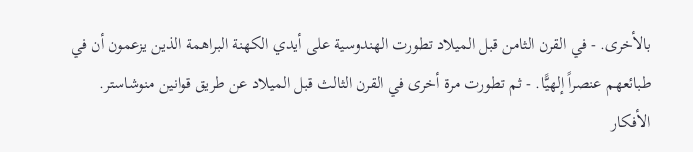بالأخرى. - في القرن الثامن قبل الميلاد تطورت الهندوسية على أيدي الكهنة البراهمة الذين يزعمون أن في طبائعهم عنصراً إلهيًّا. - ثم تطورت مرة أخرى في القرن الثالث قبل الميلاد عن طريق قوانين منوشاستر. الأفكار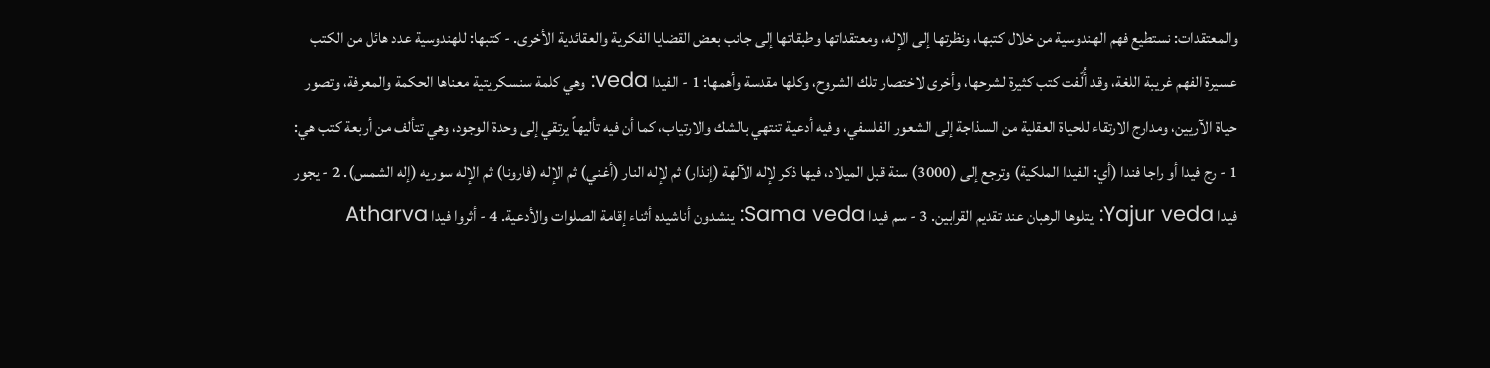والمعتقدات: نستطيع فهم الهندوسية من خلال كتبها، ونظرتها إلى الإله، ومعتقداتها وطبقاتها إلى جانب بعض القضايا الفكرية والعقائدية الأخرى. - كتبها: للهندوسية عدد هائل من الكتب عسيرة الفهم غريبة اللغة، وقد أُلّفت كتب كثيرة لشرحها، وأخرى لاختصار تلك الشروح، وكلها مقدسة وأهمها: 1 - الفيدا veda: وهي كلمة سنسكريتية معناها الحكمة والمعرفة، وتصور حياة الآريين، ومدارج الارتقاء للحياة العقلية من السذاجة إلى الشعور الفلسفي، وفيه أدعية تنتهي بالشك والارتياب، كما أن فيه تأليهاً يرتقي إلى وحدة الوجود، وهي تتألف من أربعة كتب هي: 1 - رج فيدا أو راجا فندا (أي: الفيدا الملكية) وترجع إلى (3000) سنة قبل الميلاد، فيها ذكر لإله الآلهة (إنذار) ثم لإله النار (أغني) ثم الإله (فارونا) ثم الإله سوريه (إله الشمس). 2 - يجور فيدا Yajur veda: يتلوها الرهبان عند تقديم القرابين. 3 - سم فيدا Sama veda: ينشدون أناشيده أثناء إقامة الصلوات والأدعية. 4 - أثروا فيدا Atharva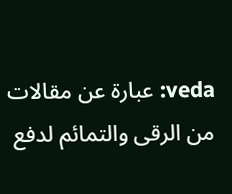veda: عبارة عن مقالات من الرقى والتمائم لدفع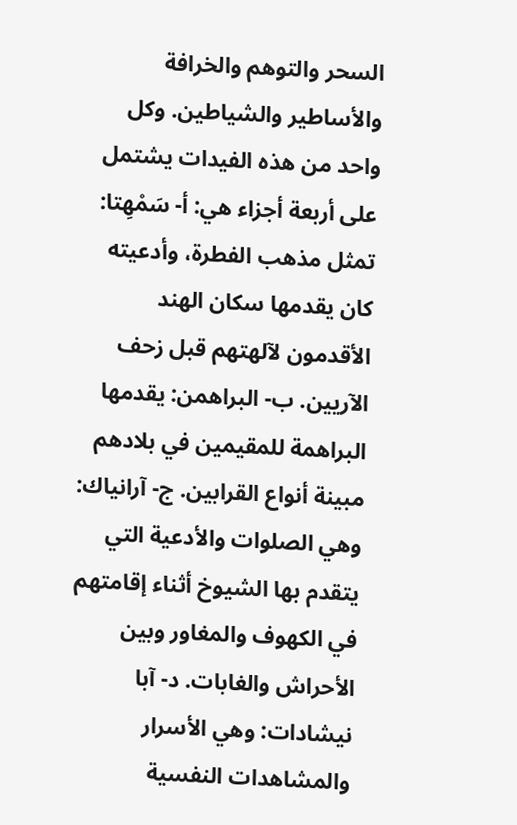السحر والتوهم والخرافة والأساطير والشياطين. وكل واحد من هذه الفيدات يشتمل على أربعة أجزاء هي: أ- سَمْهِتا: تمثل مذهب الفطرة، وأدعيته كان يقدمها سكان الهند الأقدمون لآلهتهم قبل زحف الآريين. ب- البراهمن: يقدمها البراهمة للمقيمين في بلادهم مبينة أنواع القرابين. ج- آرانياك: وهي الصلوات والأدعية التي يتقدم بها الشيوخ أثناء إقامتهم في الكهوف والمغاور وبين الأحراش والغابات. د- آبا نيشادات: وهي الأسرار والمشاهدات النفسية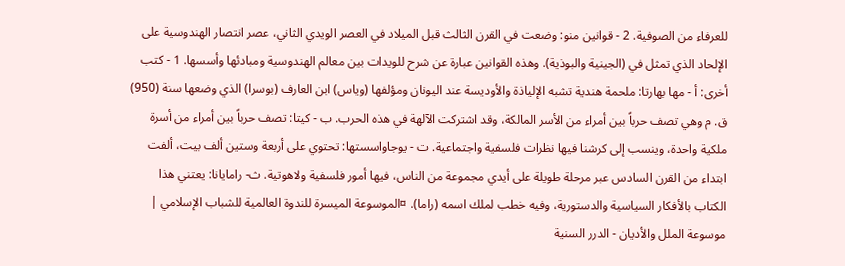للعرفاء من الصوفية. 2 - قوانين منو: وضعت في القرن الثالث قبل الميلاد في العصر الويدي الثاني، عصر انتصار الهندوسية على الإلحاد الذي تمثل في (الجينية والبوذية). وهذه القوانين عبارة عن شرح للويدات بين معالم الهندوسية ومبادئها وأسسها. 1 - كتب أخرى: أ - مها بهارتا: ملحمة هندية تشبه الإلياذة والأوديسة عند اليونان ومؤلفها (وياس) ابن العارف (بوسرا) الذي وضعها سنة (950) ق. م وهي تصف حرباً بين أمراء من الأسر المالكة، وقد اشتركت الآلهة في هذه الحرب. ب - كيتا: تصف حرباً بين أمراء من أسرة ملكية واحدة، وينسب إلى كرشنا فيها نظرات فلسفية واجتماعية. ت - يوجاواسستها: تحتوي على أربعة وستين ألف بيت، ألفت ابتداء من القرن السادس عبر مرحلة طويلة على أيدي مجموعة من الناس، فيها أمور فلسفية ولاهوتية. ث- رامايانا: يعتني هذا الكتاب بالأفكار السياسية والدستورية، وفيه خطب لملك اسمه (راما). ¤الموسوعة الميسرة للندوة العالمية للشباب الإسلامي |
موسوعة الملل والأديان - الدرر السنية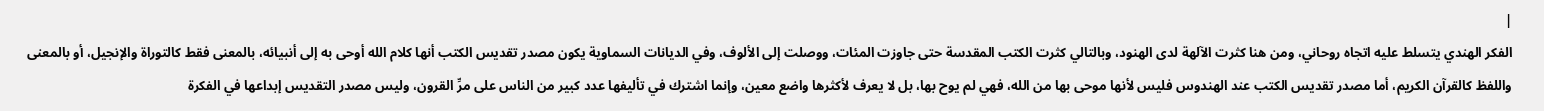|
الفكر الهندي يتسلط عليه اتجاه روحاني، ومن هنا كثرت الآلهة لدى الهنود، وبالتالي كثرت الكتب المقدسة حتى جاوزت المئات، ووصلت إلى الألوف، وفي الديانات السماوية يكون مصدر تقديس الكتب أنها كلام الله أوحى به إلى أنبيائه، بالمعنى فقط كالتوراة والإنجيل، أو بالمعنى واللفظ كالقرآن الكريم، أما مصدر تقديس الكتب عند الهندوس فليس لأنها موحى بها من الله، فهي لم يوح بها، بل لا يعرف لأكثرها واضع معين، وإنما اشترك في تأليفها عدد كبير من الناس على مرِّ القرون، وليس مصدر التقديس إبداعها في الفكرة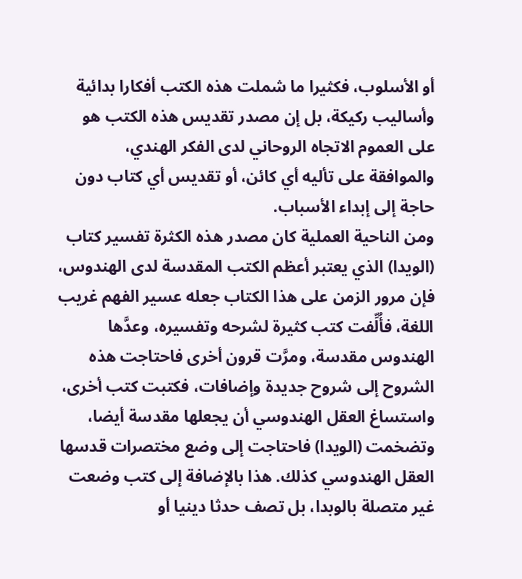أو الأسلوب، فكثيرا ما شملت هذه الكتب أفكارا بدائية وأساليب ركيكة، بل إن مصدر تقديس هذه الكتب هو على العموم الاتجاه الروحاني لدى الفكر الهندي، والموافقة على تأليه أي كائن، أو تقديس أي كتاب دون حاجة إلى إبداء الأسباب.
ومن الناحية العملية كان مصدر هذه الكثرة تفسير كتاب (الويدا) الذي يعتبر أعظم الكتب المقدسة لدى الهندوس، فإن مرور الزمن على هذا الكتاب جعله عسير الفهم غريب اللغة، فأُلِّفت كتب كثيرة لشرحه وتفسيره، وعدَّها الهندوس مقدسة، ومرَّت قرون أخرى فاحتاجت هذه الشروح إلى شروح جديدة وإضافات، فكتبت كتب أخرى، واستساغ العقل الهندوسي أن يجعلها مقدسة أيضا، وتضخمت (الويدا) فاحتاجت إلى وضع مختصرات قدسها العقل الهندوسي كذلك. هذا بالإضافة إلى كتب وضعت غير متصلة بالوبدا، بل تصف حدثا دينيا أو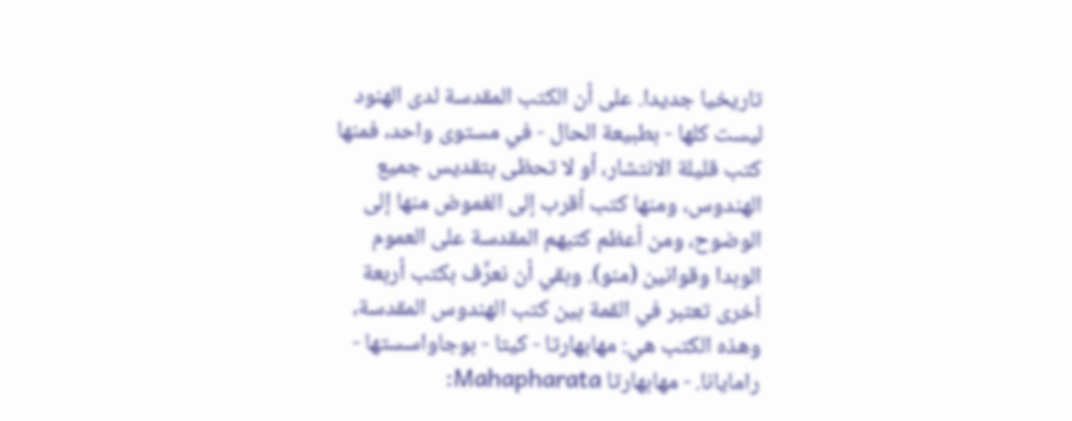تاريخيا جديدا. على أن الكتب المقدسة لدى الهنود ليست كلها - بطبيعة الحال - في مستوى واحد، فمنها كتب قليلة الانتشار، أو لا تحظى بتقديس جميع الهندوس، ومنها كتب أقرب إلى الغموض منها إلى الوضوح، ومن أعظم كتبهم المقدسة على العموم الوبدا وقوانين (منو). وبقي أن نعرِّف بكتب أربعة أخرى تعتبر في القمة بين كتب الهندوس المقدسة، وهذه الكتب هي: مهابهارتا - كيتا - بوجاواسستها - رامايانا. - مهابهارتا Mahapharata: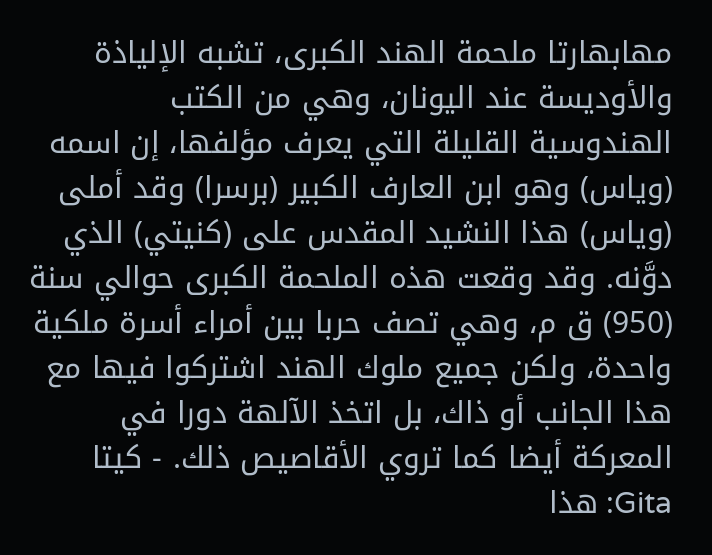مهابهارتا ملحمة الهند الكبرى، تشبه الإلياذة والأوديسة عند اليونان، وهي من الكتب الهندوسية القليلة التي يعرف مؤلفها، إن اسمه (وياس) وهو ابن العارف الكبير (برسرا) وقد أملى (وياس) هذا النشيد المقدس على (كنيتي) الذي دوَّنه. وقد وقعت هذه الملحمة الكبرى حوالي سنة (950) ق م، وهي تصف حربا بين أمراء أسرة ملكية واحدة، ولكن جميع ملوك الهند اشتركوا فيها مع هذا الجانب أو ذاك، بل اتخذ الآلهة دورا في المعركة أيضا كما تروي الأقاصيص ذلك. - كيتا Gita: هذا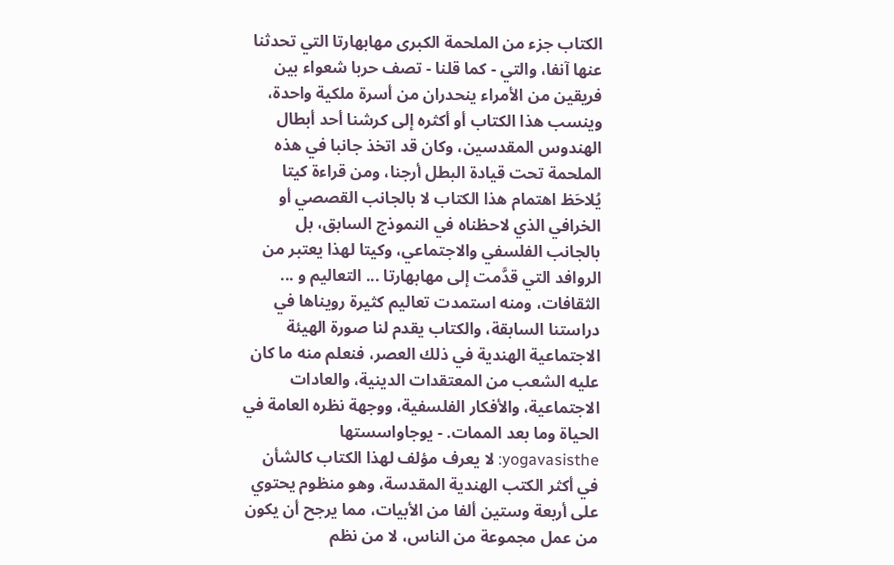الكتاب جزء من الملحمة الكبرى مهابهارتا التي تحدثنا عنها آنفا، والتي - كما قلنا - تصف حربا شعواء بين فريقين من الأمراء ينحدران من أسرة ملكية واحدة، وينسب هذا الكتاب أو أكثره إلى كرشنا أحد أبطال الهندوس المقدسين، وكان قد اتخذ جانبا في هذه الملحمة تحت قيادة البطل أرجنا، ومن قراءة كيتا يُلاحَظ اهتمام هذا الكتاب لا بالجانب القصصي أو الخرافي الذي لاحظناه في النموذج السابق، بل بالجانب الفلسفي والاجتماعي، وكيتا لهذا يعتبر من الروافد التي قدَّمت إلى مهابهارتا ... التعاليم و ... الثقافات، ومنه استمدت تعاليم كثيرة رويناها في دراستنا السابقة، والكتاب يقدم لنا صورة الهيئة الاجتماعية الهندية في ذلك العصر، فنعلم منه ما كان عليه الشعب من المعتقدات الدينية، والعادات الاجتماعية، والأفكار الفلسفية، ووجهة نظره العامة في الحياة وما بعد الممات. - يوجاواسستها yogavasisthe: لا يعرف مؤلف لهذا الكتاب كالشأن في أكثر الكتب الهندية المقدسة، وهو منظوم يحتوي على أربعة وستين ألفا من الأبيات، مما يرجح أن يكون من عمل مجموعة من الناس، لا من نظم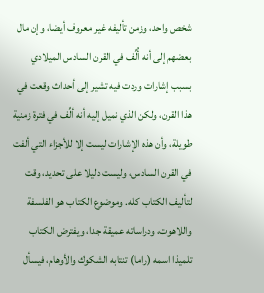شخص واحد، وزمن تأليفه غير معروف أيضا، وإن مال بعضهم إلى أنه أُلِّف في القرن السادس الميلادي بسبب إشارات وردت فيه تشير إلى أحداث وقعت في هذا القرن، ولكن الذي نميل إليه أنه ألِّف في فترة زمنية طويلة، وأن هذه الإشارات ليست إلا للأجزاء التي ألفت في القرن السادس، وليست دليلا على تحديد، وقت لتأليف الكتاب كله. وموضوع الكتاب هو الفلسفة واللاهوت، ودراساته عميقة جدا، ويفترض الكتاب تلميذا اسمه (راما) تنتابه الشكوك والأوهام، فيسأل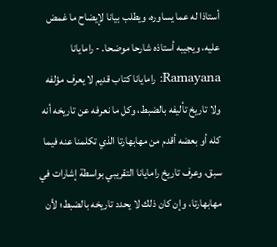أستاذا له عما يساوره، ويطلب بيانا لإيضاح ما غمض عليه، ويجيبه أستاذه شارحا موضحا. - رامايانا Ramayana: رامايانا كتاب قديم لا يعرف مؤلفه ولا تاريخ تأليفه بالضبط، وكل ما نعرفه عن تاريخه أنه كله أو بعضه أقدم من مهابهارتا الذي تكلمنا عنه فيما سبق، وعرف تاريخ رامايانا التقريبي بواسطة إشارات في مهابهارتا، وإن كان ذلك لا يحدد تاريخه بالضبط؛ لأن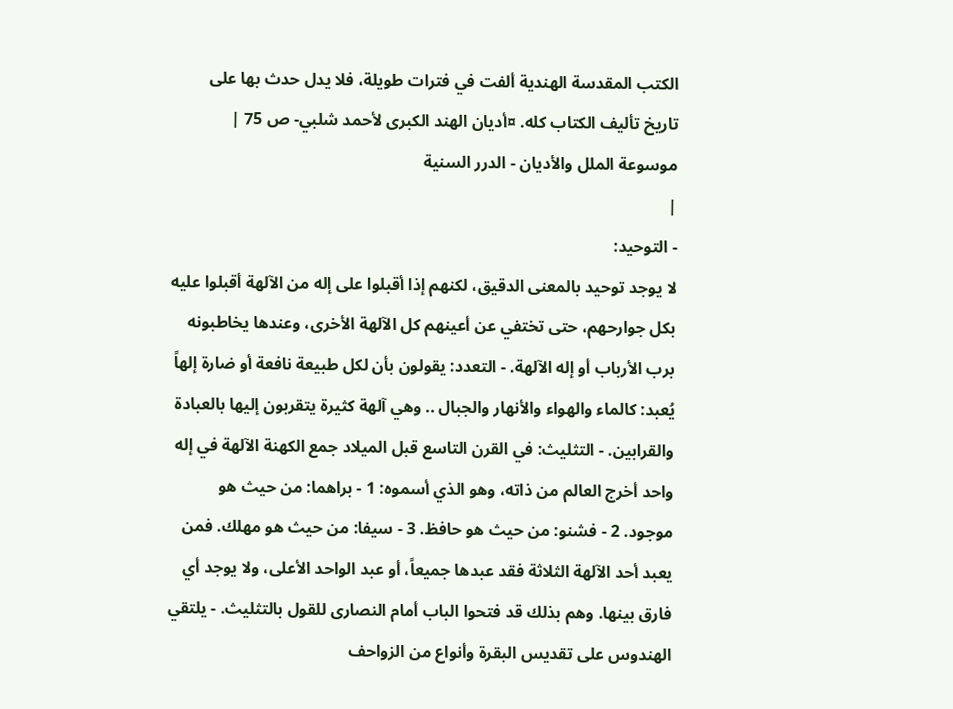الكتب المقدسة الهندية ألفت في فترات طويلة، فلا يدل حدث بها على تاريخ تأليف الكتاب كله. ¤أديان الهند الكبرى لأحمد شلبي- ص 75 |
موسوعة الملل والأديان - الدرر السنية
|
- التوحيد:
لا يوجد توحيد بالمعنى الدقيق، لكنهم إذا أقبلوا على إله من الآلهة أقبلوا عليه بكل جوارحهم، حتى تختفي عن أعينهم كل الآلهة الأخرى، وعندها يخاطبونه برب الأرباب أو إله الآلهة. - التعدد: يقولون بأن لكل طبيعة نافعة أو ضارة إلهاً يُعبد: كالماء والهواء والأنهار والجبال .. وهي آلهة كثيرة يتقربون إليها بالعبادة والقرابين. - التثليث: في القرن التاسع قبل الميلاد جمع الكهنة الآلهة في إله واحد أخرج العالم من ذاته، وهو الذي أسموه: 1 - براهما: من حيث هو موجود. 2 - فشنو: من حيث هو حافظ. 3 - سيفا: من حيث هو مهلك. فمن يعبد أحد الآلهة الثلاثة فقد عبدها جميعاً، أو عبد الواحد الأعلى، ولا يوجد أي فارق بينها. وهم بذلك قد فتحوا الباب أمام النصارى للقول بالتثليث. - يلتقي الهندوس على تقديس البقرة وأنواع من الزواحف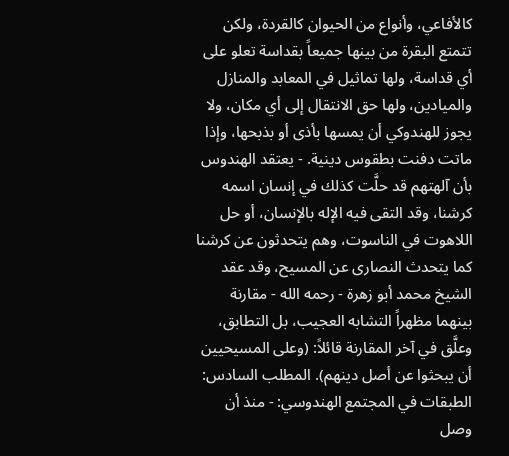كالأفاعي، وأنواع من الحيوان كالقردة، ولكن تتمتع البقرة من بينها جميعاً بقداسة تعلو على أي قداسة، ولها تماثيل في المعابد والمنازل والميادين، ولها حق الانتقال إلى أي مكان، ولا يجوز للهندوكي أن يمسها بأذى أو بذبحها، وإذا ماتت دفنت بطقوس دينية. - يعتقد الهندوس بأن آلهتهم قد حلَّت كذلك في إنسان اسمه كرشنا، وقد التقى فيه الإله بالإنسان، أو حل اللاهوت في الناسوت، وهم يتحدثون عن كرشنا كما يتحدث النصارى عن المسيح، وقد عقد الشيخ محمد أبو زهرة - رحمه الله - مقارنة بينهما مظهراً التشابه العجيب، بل التطابق، وعلَّق في آخر المقارنة قائلاً: (وعلى المسيحيين أن يبحثوا عن أصل دينهم). المطلب السادس: الطبقات في المجتمع الهندوسي: - منذ أن وصل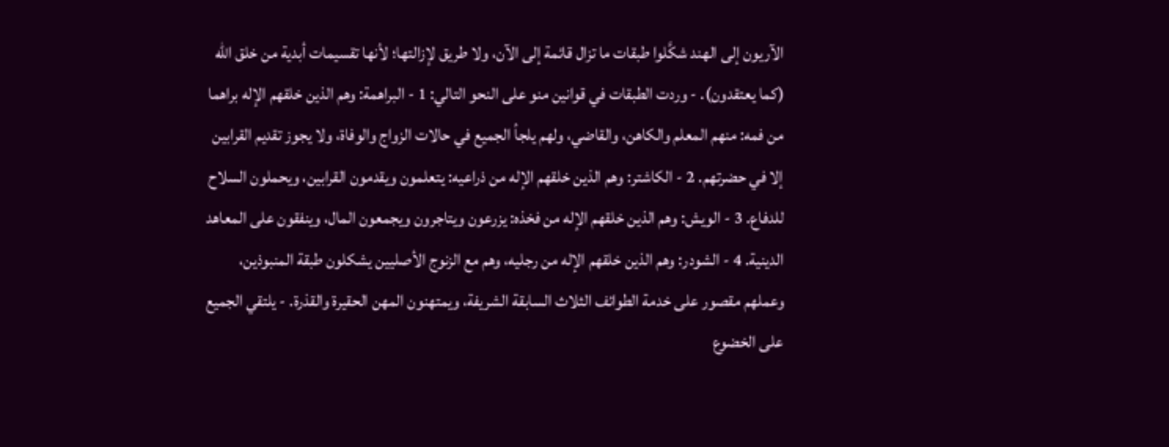الآريون إلى الهند شكَّلوا طبقات ما تزال قائمة إلى الآن، ولا طريق لإزالتها؛ لأنها تقسيمات أبدية من خلق الله (كما يعتقدون). - وردت الطبقات في قوانين منو على النحو التالي: 1 - البراهمة: وهم الذين خلقهم الإله براهما من فمه: منهم المعلم والكاهن، والقاضي، ولهم يلجأ الجميع في حالات الزواج والوفاة، ولا يجوز تقديم القرابين إلا في حضرتهم. 2 - الكاشتر: وهم الذين خلقهم الإله من ذراعيه: يتعلمون ويقدمون القرابين، ويحملون السلاح للدفاع. 3 - الويش: وهم الذين خلقهم الإله من فخذه: يزرعون ويتاجرون ويجمعون المال، وينفقون على المعاهد الدينية. 4 - الشودر: وهم الذين خلقهم الإله من رجليه، وهم مع الزنوج الأصليين يشكلون طبقة المنبوذين، وعملهم مقصور على خدمة الطوائف الثلاث السابقة الشريفة، ويمتهنون المهن الحقيرة والقذرة. - يلتقي الجميع على الخضوع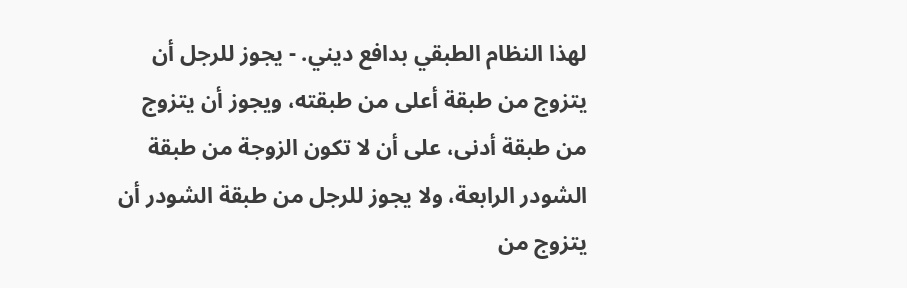لهذا النظام الطبقي بدافع ديني. - يجوز للرجل أن يتزوج من طبقة أعلى من طبقته، ويجوز أن يتزوج من طبقة أدنى، على أن لا تكون الزوجة من طبقة الشودر الرابعة، ولا يجوز للرجل من طبقة الشودر أن يتزوج من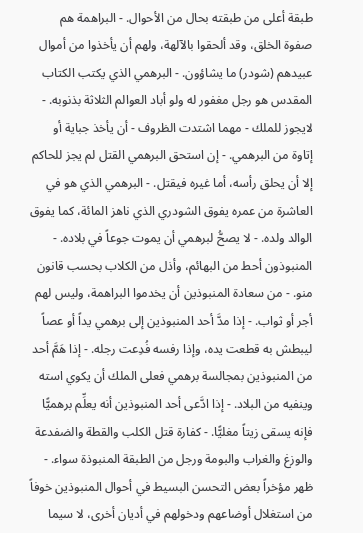طبقة أعلى من طبقته بحال من الأحوال. - البراهمة هم صفوة الخلق، وقد ألحقوا بالآلهة، ولهم أن يأخذوا من أموال عبيدهم (شودر) ما يشاؤون. - البرهمي الذي يكتب الكتاب المقدس هو رجل مغفور له ولو أباد العوالم الثلاثة بذنوبه. - لايجوز للملك - مهما اشتدت الظروف - أن يأخذ جباية أو إتاوة من البرهمي. - إن استحق البرهمي القتل لم يجز للحاكم إلا أن يحلق رأسه، أما غيره فيقتل. - البرهمي الذي هو في العاشرة من عمره يفوق الشودري الذي ناهز المائة، كما يفوق الوالد ولده. - لا يصحُّ لبرهمي أن يموت جوعاً في بلاده. - المنبوذون أحط من البهائم، وأذل من الكلاب بحسب قانون منو. - من سعادة المنبوذين أن يخدموا البراهمة، وليس لهم أجر أو ثواب. - إذا مدَّ أحد المنبوذين إلى برهمي يداً أو عصاً ليبطش به قطعت يده، وإذا رفسه فُدِعت رجله. - إذا هَمَّ أحد من المنبوذين بمجالسة برهمي فعلى الملك أن يكوي استه وينفيه من البلاد. - إذا ادَّعى أحد المنبوذين أنه يعلِّم برهميًّا فإنه يسقى زيتاً مغليًّا. - كفارة قتل الكلب والقطة والضفدعة والوزغ والغراب والبومة ورجل من الطبقة المنبوذة سواء. - ظهر مؤخراً بعض التحسن البسيط في أحوال المنبوذين خوفاً من استغلال أوضاعهم ودخولهم في أديان أخرى، لا سيما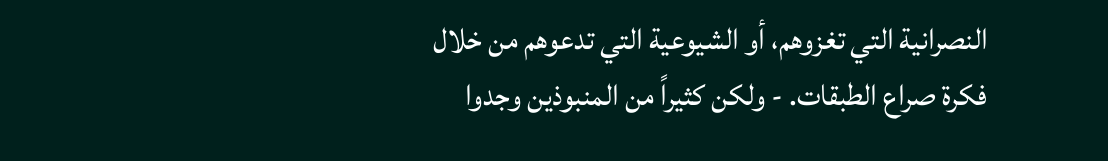النصرانية التي تغزوهم، أو الشيوعية التي تدعوهم من خلال فكرة صراع الطبقات. - ولكن كثيراً من المنبوذين وجدوا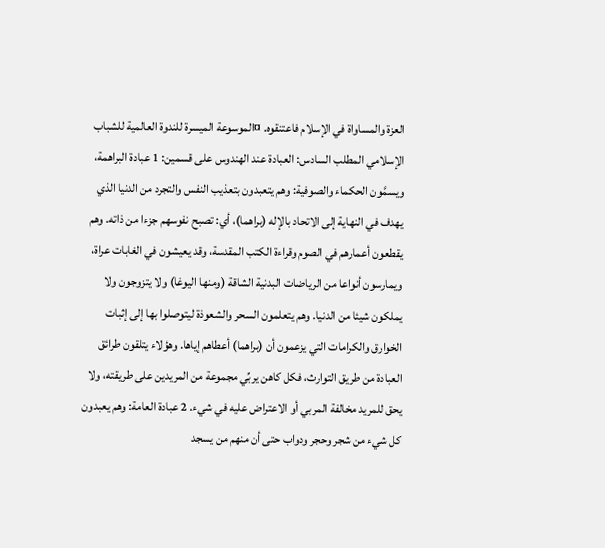العزة والمساواة في الإسلام فاعتنقوه. ¤الموسوعة الميسرة للندوة العالمية للشباب الإسلامي المطلب السادس: العبادة عند الهندوس على قسمين: 1 عبادة البراهمة، ويسمَّون الحكماء والصوفية: وهم يتعبدون بتعذيب النفس والتجرد من الدنيا الذي يهدف في النهاية إلى الاتحاد بالإله (براهما)، أي: تصبح نفوسهم جزءا من ذاته. وهم يقطعون أعمارهم في الصوم وقراءة الكتب المقدسة، وقد يعيشون في الغابات عراة، ويمارسون أنواعا من الرياضات البدنية الشاقة (ومنها اليوغا) ولا يتزوجون ولا يملكون شيئا من الدنيا. وهم يتعلمون السحر والشعوذة ليتوصلوا بها إلى إثبات الخوارق والكرامات التي يزعمون أن (براهما) أعطاهم إياها. وهؤلاء يتلقون طرائق العبادة من طريق التوارث، فكل كاهن يربِّي مجموعة من المريدين على طريقته، ولا يحق للمريد مخالفة المربي أو الاعتراض عليه في شيء. 2 عبادة العامة: وهم يعبدون كل شيء من شجر وحجر ودواب حتى أن منهم من يسجد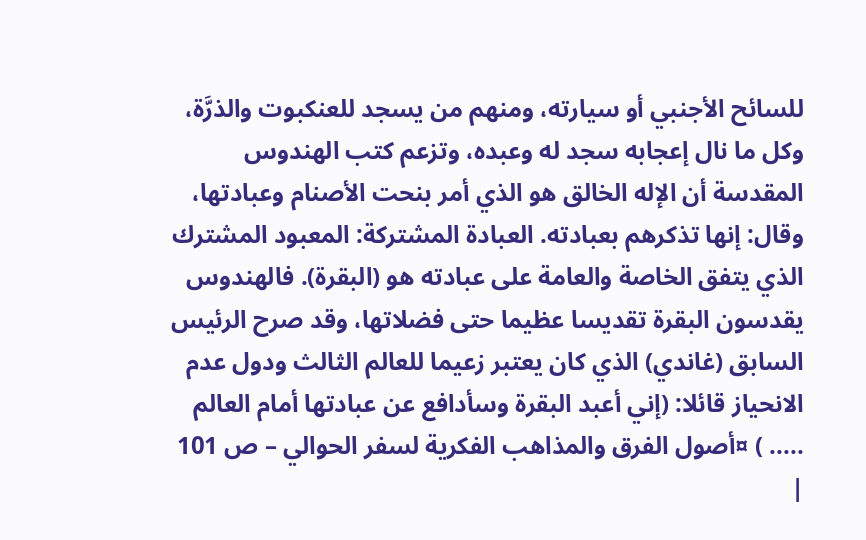للسائح الأجنبي أو سيارته، ومنهم من يسجد للعنكبوت والذرَّة، وكل ما نال إعجابه سجد له وعبده، وتزعم كتب الهندوس المقدسة أن الإله الخالق هو الذي أمر بنحت الأصنام وعبادتها، وقال: إنها تذكرهم بعبادته. العبادة المشتركة: المعبود المشترك الذي يتفق الخاصة والعامة على عبادته هو (البقرة). فالهندوس يقدسون البقرة تقديسا عظيما حتى فضلاتها، وقد صرح الرئيس السابق (غاندي) الذي كان يعتبر زعيما للعالم الثالث ودول عدم الانحياز قائلا: (إني أعبد البقرة وسأدافع عن عبادتها أمام العالم ..... ) ¤أصول الفرق والمذاهب الفكرية لسفر الحوالي – ص 101 |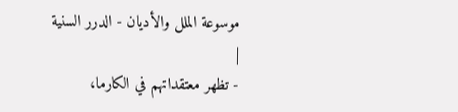موسوعة الملل والأديان - الدرر السنية
|
- تظهر معتقداتهم في الكارما،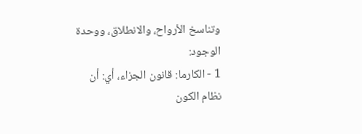وتناسخ الأرواح، والانطلاق، ووحدة الوجود:
1 - الكارما: قانون الجزاء، أي: أن نظام الكون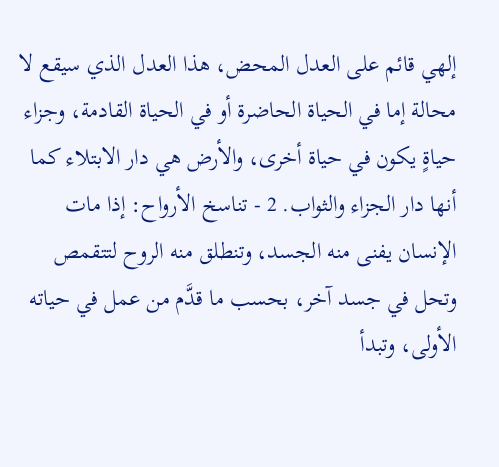إلهي قائم على العدل المحض، هذا العدل الذي سيقع لا محالة إما في الحياة الحاضرة أو في الحياة القادمة، وجزاء حياةٍ يكون في حياة أخرى، والأرض هي دار الابتلاء كما أنها دار الجزاء والثواب. 2 - تناسخ الأرواح: إذا مات الإنسان يفنى منه الجسد، وتنطلق منه الروح لتتقمص وتحل في جسد آخر، بحسب ما قدَّم من عمل في حياته الأولى، وتبدأ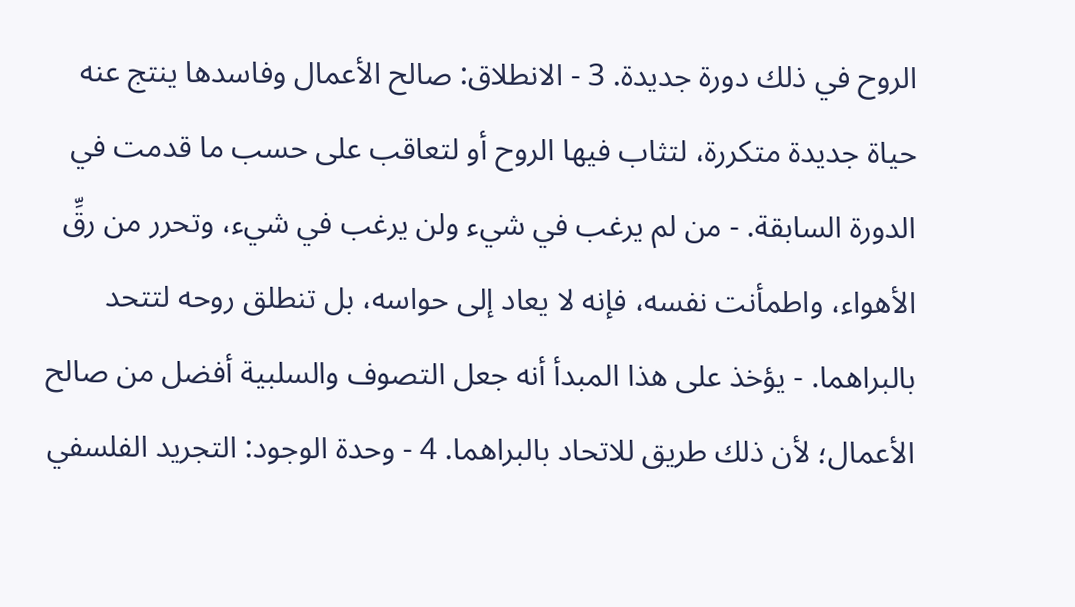الروح في ذلك دورة جديدة. 3 - الانطلاق: صالح الأعمال وفاسدها ينتج عنه حياة جديدة متكررة، لتثاب فيها الروح أو لتعاقب على حسب ما قدمت في الدورة السابقة. - من لم يرغب في شيء ولن يرغب في شيء، وتحرر من رقِّ الأهواء، واطمأنت نفسه، فإنه لا يعاد إلى حواسه، بل تنطلق روحه لتتحد بالبراهما. - يؤخذ على هذا المبدأ أنه جعل التصوف والسلبية أفضل من صالح الأعمال؛ لأن ذلك طريق للاتحاد بالبراهما. 4 - وحدة الوجود: التجريد الفلسفي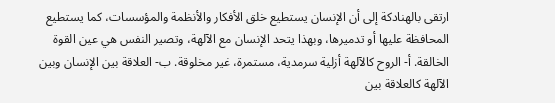ارتقى بالهنادكة إلى أن الإنسان يستطيع خلق الأفكار والأنظمة والمؤسسات، كما يستطيع المحافظة عليها أو تدميرها، وبهذا يتحد الإنسان مع الآلهة، وتصير النفس هي عين القوة الخالقة. أ- الروح كالآلهة أزلية سرمدية، مستمرة، غير مخلوقة. ب- العلاقة بين الإنسان وبين الآلهة كالعلاقة بين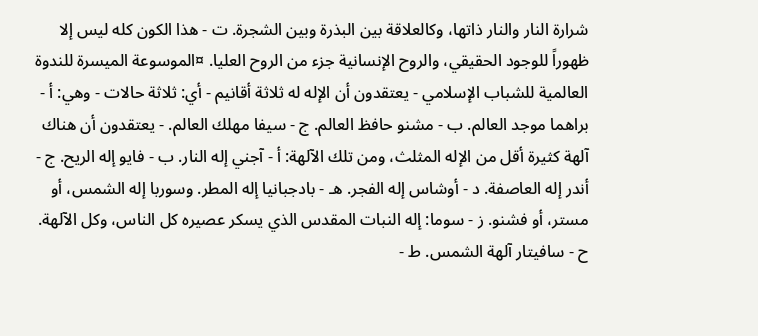شرارة النار والنار ذاتها، وكالعلاقة بين البذرة وبين الشجرة. ت - هذا الكون كله ليس إلا ظهوراً للوجود الحقيقي، والروح الإنسانية جزء من الروح العليا. ¤الموسوعة الميسرة للندوة العالمية للشباب الإسلامي - يعتقدون أن الإله له ثلاثة أقانيم - أي: ثلاثة حالات - وهي: أ - براهما موجد العالم. ب - مشنو حافظ العالم. ج - سيفا مهلك العالم. - يعتقدون أن هناك آلهة كثيرة أقل من الإله المثلث، ومن تلك الآلهة: أ - آجني إله النار. ب - فايو إله الريح. ج - أندر إله العاصفة. د - أوشاس إله الفجر. هـ - بادجبانيا إله المطر. وسوربا إله الشمس، أو مستر، أو فشنو. ز - سوما: إله النبات المقدس الذي يسكر عصيره كل الناس، وكل الآلهة. ح - سافيتار آلهة الشمس. ط -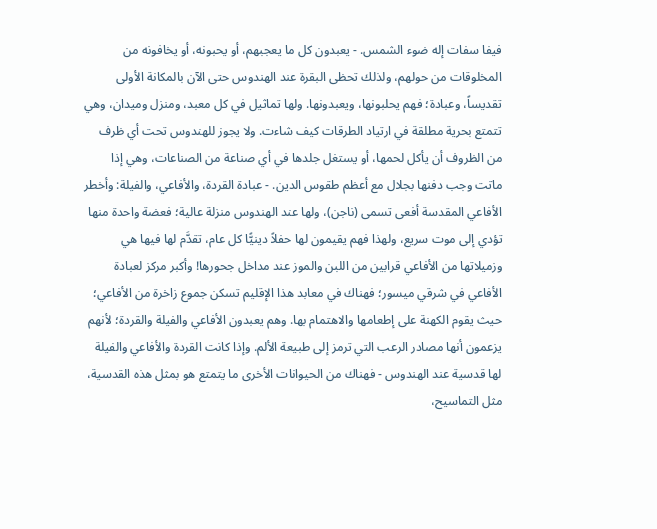فيفا سفات إله ضوء الشمس. - يعبدون كل ما يعجبهم، أو يحبونه، أو يخافونه من المخلوقات من حولهم، ولذلك تحظى البقرة عند الهندوس حتى الآن بالمكانة الأولى تقديساً، وعبادة؛ فهم يحلبونها، ويعبدونها. ولها تماثيل في كل معبد، ومنزل وميدان، وهي تتمتع بحرية مطلقة في ارتياد الطرقات كيف شاءت. ولا يجوز للهندوس تحت أي ظرف من الظروف أن يأكل لحمها، أو يستغل جلدها في أي صناعة من الصناعات، وهي إذا ماتت وجب دفنها بجلال مع أعظم طقوس الدين. - عبادة القردة، والأفاعي، والفيلة: وأخطر الأفاعي المقدسة أفعى تسمى (ناجن)، ولها عند الهندوس منزلة عالية؛ فعضة واحدة منها تؤدي إلى موت سريع، ولهذا فهم يقيمون لها حفلاً دينيًّا كل عام، تقدَّم لها فيها هي وزميلاتها من الأفاعي قرابين من اللبن والموز عند مداخل جحورها! وأكبر مركز لعبادة الأفاعي في شرقي ميسور؛ فهناك في معابد هذا الإقليم تسكن جموع زاخرة من الأفاعي؛ حيث يقوم الكهنة على إطعامها والاهتمام بها. وهم يعبدون الأفاعي والفيلة والقردة؛ لأنهم يزعمون أنها مصادر الرعب التي ترمز إلى طبيعة الألم. وإذا كانت القردة والأفاعي والفيلة لها قدسية عند الهندوس - فهناك من الحيوانات الأخرى ما يتمتع هو بمثل هذه القدسية، مثل التماسيح،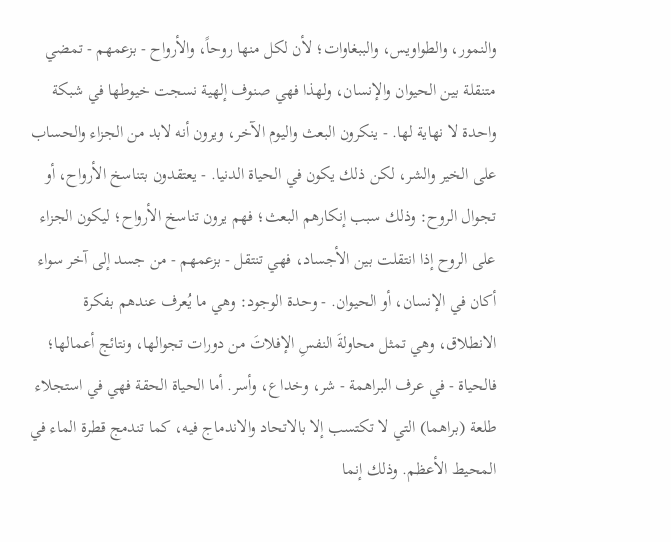والنمور، والطواويس، والببغاوات؛ لأن لكل منها روحاً، والأرواح - بزعمهم - تمضي متنقلة بين الحيوان والإنسان، ولهذا فهي صنوف إلهية نسجت خيوطها في شبكة واحدة لا نهاية لها. - ينكرون البعث واليوم الآخر، ويرون أنه لابد من الجزاء والحساب على الخير والشر، لكن ذلك يكون في الحياة الدنيا. - يعتقدون بتناسخ الأرواح، أو تجوال الروح: وذلك سبب إنكارهم البعث؛ فهم يرون تناسخ الأرواح؛ ليكون الجزاء على الروح إذا انتقلت بين الأجساد، فهي تنتقل - بزعمهم - من جسد إلى آخر سواء أكان في الإنسان، أو الحيوان. - وحدة الوجود: وهي ما يُعرف عندهم بفكرة الانطلاق، وهي تمثل محاولةَ النفسِ الإفلاتَ من دورات تجوالها، ونتائج أعمالها؛ فالحياة - في عرف البراهمة - شر، وخداع، وأسر. أما الحياة الحقة فهي في استجلاء طلعة (براهما) التي لا تكتسب إلا بالاتحاد والاندماج فيه، كما تندمج قطرة الماء في المحيط الأعظم. وذلك إنما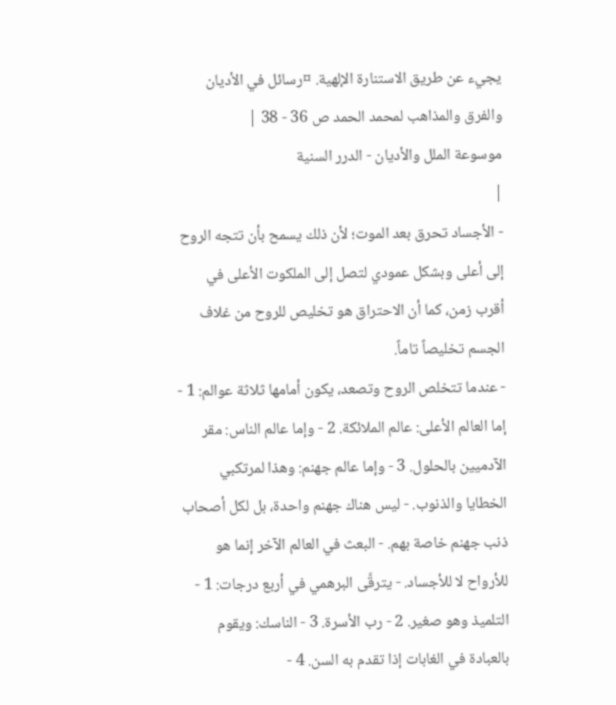يجيء عن طريق الاستنارة الإلهية. ¤رسائل في الأديان والفرق والمذاهب لمحمد الحمد ص 36 - 38 |
موسوعة الملل والأديان - الدرر السنية
|
- الأجساد تحرق بعد الموت؛ لأن ذلك يسمح بأن تتجه الروح إلى أعلى وبشكل عمودي لتصل إلى الملكوت الأعلى في أقرب زمن، كما أن الاحتراق هو تخليص للروح من غلاف الجسم تخليصاً تاماً.
- عندما تتخلص الروح وتصعد، يكون أمامها ثلاثة عوالم: 1 - إما العالم الأعلى: عالم الملائكة. 2 - وإما عالم الناس: مقر الآدميين بالحلول. 3 - وإما عالم جهنم: وهذا لمرتكبي الخطايا والذنوب. - ليس هناك جهنم واحدة، بل لكل أصحاب ذنب جهنم خاصة بهم. - البعث في العالم الآخر إنما هو للأرواح لا للأجساد. - يترقَّى البرهمي في أربع درجات: 1 - التلميذ وهو صغير. 2 - رب الأسرة. 3 - الناسك: ويقوم بالعبادة في الغابات إذا تقدم به السن. 4 -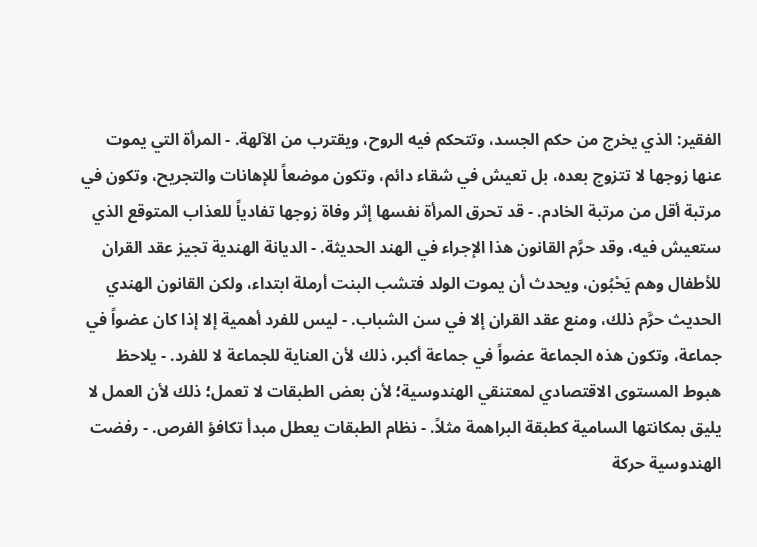الفقير: الذي يخرج من حكم الجسد، وتتحكم فيه الروح، ويقترب من الآلهة. - المرأة التي يموت عنها زوجها لا تتزوج بعده، بل تعيش في شقاء دائم، وتكون موضعاً للإهانات والتجريح، وتكون في مرتبة أقل من مرتبة الخادم. - قد تحرق المرأة نفسها إثر وفاة زوجها تفادياً للعذاب المتوقع الذي ستعيش فيه، وقد حرَّم القانون هذا الإجراء في الهند الحديثة. - الديانة الهندية تجيز عقد القران للأطفال وهم يَحْبُون، ويحدث أن يموت الولد فتشب البنت أرملة ابتداء، ولكن القانون الهندي الحديث حرَّم ذلك، ومنع عقد القران إلا في سن الشباب. - ليس للفرد أهمية إلا إذا كان عضواً في جماعة، وتكون هذه الجماعة عضواً في جماعة أكبر، ذلك لأن العناية للجماعة لا للفرد. - يلاحظ هبوط المستوى الاقتصادي لمعتنقي الهندوسية؛ لأن بعض الطبقات لا تعمل؛ ذلك لأن العمل لا يليق بمكانتها السامية كطبقة البراهمة مثلاً. - نظام الطبقات يعطل مبدأ تكافؤ الفرص. - رفضت الهندوسية حركة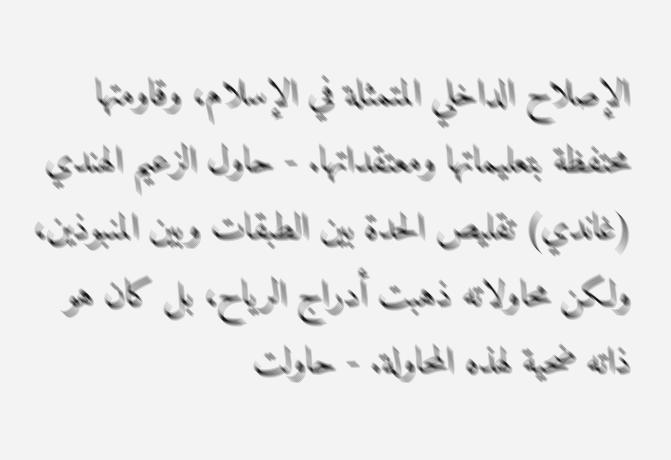الإصلاح الداخلي المتمثلة في الإسلام، وقاومتها محتفظة بتعليماتها ومعتقداتها. - حاول الزعيم الهندي (غاندي) تقليص الحدة بين الطبقات وبين المنبوذين، ولكن محاولاته ذهبت أدراج الرياح، بل كان هو ذاته ضحية لهذه المحاولة. - حاولت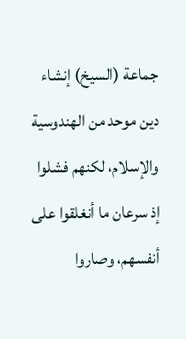جماعة (السيخ) إنشاء دين موحد من الهندوسية والإسلام، لكنهم فشلوا إذ سرعان ما أنغلقوا على أنفسهم، وصاروا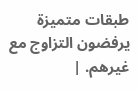طبقات متميزة يرفضون التزاوج مع غيرهم. |